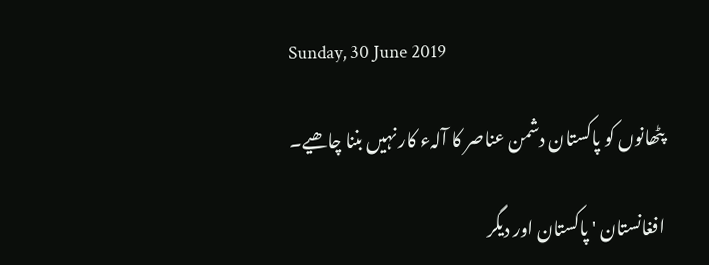Sunday, 30 June 2019

پٹھانوں کو پاکستان دشمن عناصر کا آلہء کار نہیں بننا چاھیے۔

افغانستان ' پاکستان اور دیگر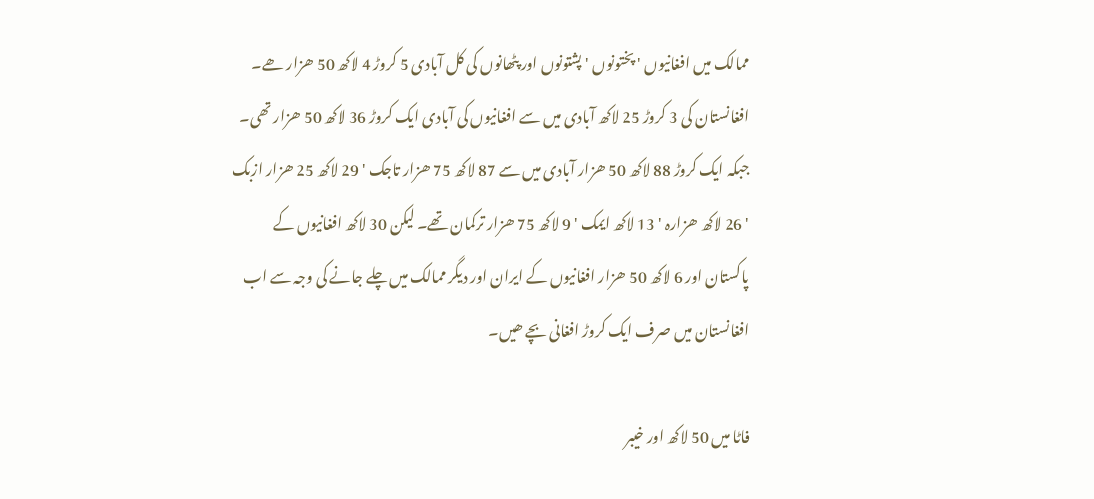ممالک میں افغانیوں ' پختونوں ' پشتونوں اور پٹھانوں کی کل آبادی 5 کروڑ 4 لاکھ 50 ھزار ھے۔ افغانستان کی 3 کروڑ 25 لاکھ آبادی میں سے افغانیوں کی آبادی ایک کروڑ 36 لاکھ 50 ھزار تھی۔ جبکہ ایک کروڑ 88 لاکھ 50 ھزار آبادی میں سے 87 لاکھ 75 ھزار تاجک ' 29 لاکھ 25 ھزار ازبک ' 26 لاکھ ھزارہ ' 13 لاکھ ایمک ' 9 لاکھ 75 ھزار ترکمان تھے۔ لیکن 30 لاکھ افغانیوں کے پاکستان اور 6 لاکھ 50 ھزار افغانیوں کے ایران اور دیگر ممالک میں چلے جانے کی وجہ سے اب افغانستان میں صرف ایک کروڑ افغانی بچے ھیں۔

فاٹا میں 50 لاکھ اور خیبر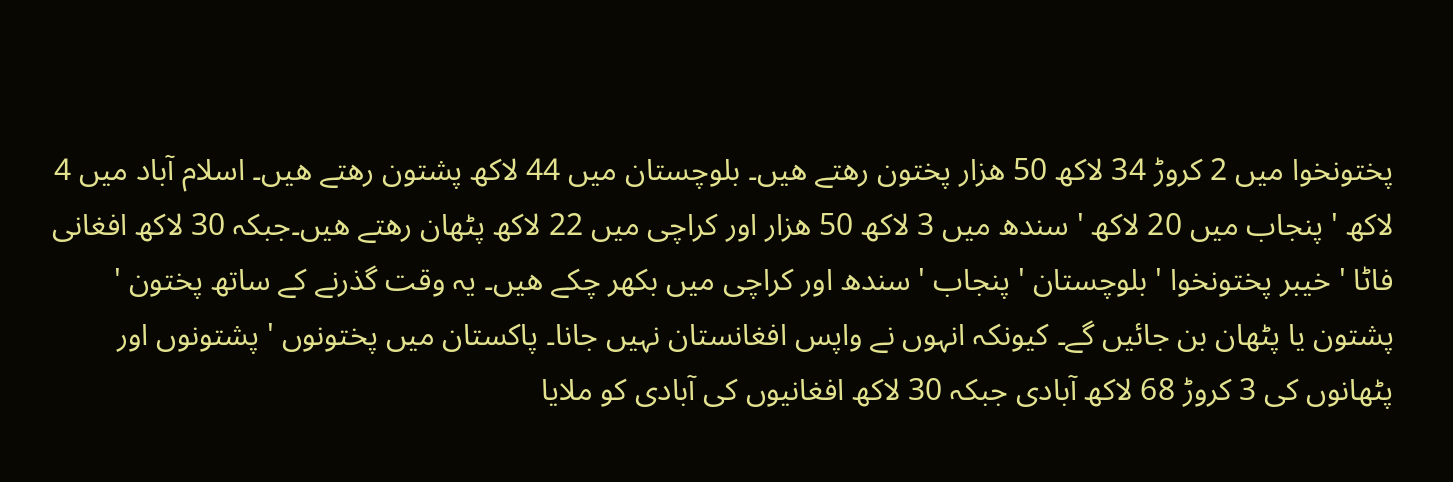پختونخوا میں 2 کروڑ 34 لاکھ 50 ھزار پختون رھتے ھیں۔ بلوچستان میں 44 لاکھ پشتون رھتے ھیں۔ اسلام آباد میں 4 لاکھ ' پنجاب میں 20 لاکھ ' سندھ میں 3 لاکھ 50 ھزار اور کراچی میں 22 لاکھ پٹھان رھتے ھیں۔جبکہ 30 لاکھ افغانی فاٹا ' خیبر پختونخوا ' بلوچستان ' پنجاب ' سندھ اور کراچی میں بکھر چکے ھیں۔ یہ وقت گذرنے کے ساتھ پختون ' پشتون یا پٹھان بن جائیں گے۔ کیونکہ انہوں نے واپس افغانستان نہیں جانا۔ پاکستان میں پختونوں ' پشتونوں اور پٹھانوں کی 3 کروڑ 68 لاکھ آبادی جبکہ 30 لاکھ افغانیوں کی آبادی کو ملایا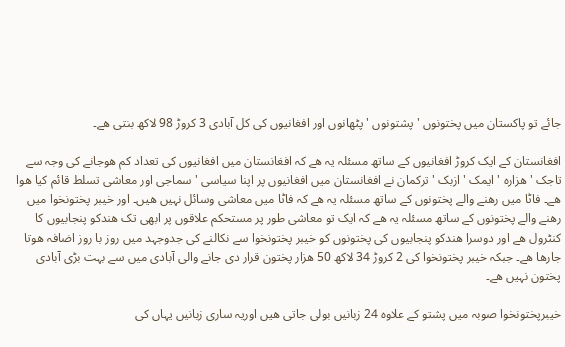جائے تو پاکستان میں پختونوں ' پشتونوں ' پٹھانوں اور افغانیوں کی کل آبادی 3 کروڑ 98 لاکھ بنتی ھے۔

افغانستان کے ایک کروڑ افغانیوں کے ساتھ مسئلہ یہ ھے کہ افغانستان میں افغانیوں کی تعداد کم ھوجانے کی وجہ سے تاجک ' ھزارہ ' ایمک ' ازبک ' ترکمان نے افغانستان میں افغانیوں پر اپنا سیاسی ' سماجی اور معاشی تسلط قائم کیا ھوا ھے۔ فاٹا میں رھنے والے پختونوں کے ساتھ مسئلہ یہ ھے کہ فاٹا میں معاشی وسائل نہیں ھیں۔ اور خیبر پختونخوا میں رھنے والے پختونوں کے ساتھ مسئلہ یہ ھے کہ ایک تو معاشی طور پر مستحکم علاقوں پر ابھی تک ھندکو پنجابیوں کا کنٹرول ھے اور دوسرا ھندکو پنجابیوں کی پختونوں کو خیبر پختونخوا سے نکالنے کی جدوجہد میں روز با روز اضافہ ھوتا جارھا ھے۔ جبکہ خیبر پختونخوا کی 2 کروڑ 34 لاکھ 50 ھزار پختون قرار دی جانے والی آبادی میں سے بہت بڑی آبادی پختون نہیں ھے۔

خیبرپختونخوا صوبہ میں پشتو کے علاوہ 24 زبانیں بولی جاتی ھیں اوریہ ساری زبانیں یہاں کی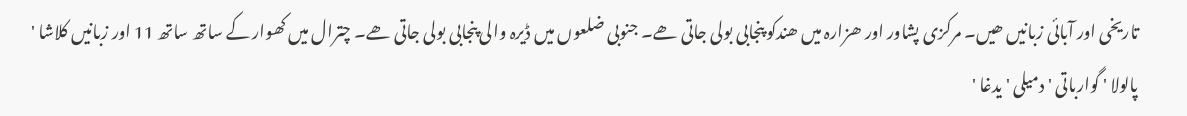تاریخی اور آبائی زبانیں ھیں۔ مرکزی پشاور اور ھزارہ میں ھندکو پنجابی بولی جاتی ھے۔ جنوبی ضلعوں میں ڈیرہ والی پنجابی بولی جاتی ھے۔ چترال میں کھوار کے ساتھ ساتھ 11 اور زبانیں کلاشا ' پالولا ' گوارباتی ' دمیلی ' یدغا '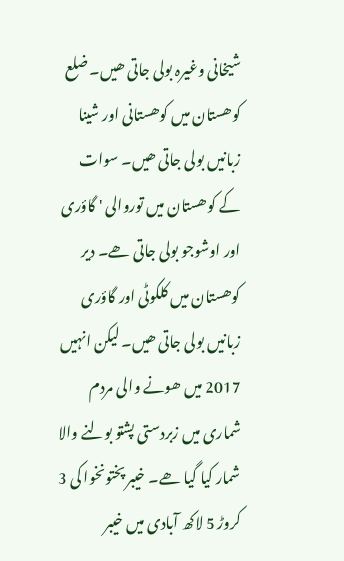شیخانی وغیرہ بولی جاتی ھیں۔ ضلع کوھستان میں کوھستانی اور شینا زبانیں بولی جاتی ھیں۔ سوات کے کوھستان میں توروالی ' گاؤری اور اوشوجو بولی جاتی ھے۔ دیر کوھستان میں کلکوٹی اور گاؤری زبانیں بولی جاتی ھیں۔ لیکن انہیں 2017 میں ھونے والی مردم شماری میں زبردستی پشتو بولنے والا شمار کیا گیا ھے۔ خیبر پختونخوا کی 3 کروڑ 5 لاکھ آبادی میں خیبر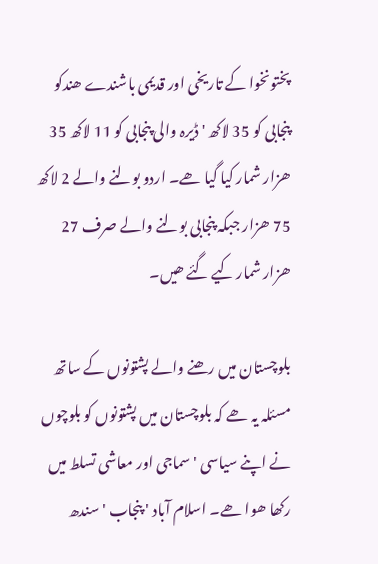پختونخوا کے تاریخی اور قدیمی باشندے ھندکو پنجابی کو 35 لاکھ ' ڈیرہ والی پنجابی کو 11 لاکھ 35 ھزار شمار کیا گیا ھے۔ اردو بولنے والے 2 لاکھ 75 ھزار جبکہ پنجابی بولنے والے صرف 27 ھزار شمار کیے گئے ھیں۔

بلوچستان میں رھنے والے پشتونوں کے ساتھ مسئلہ یہ ھے کہ بلوچستان میں پشتونوں کو بلوچوں نے اپنے سیاسی ' سماجی اور معاشی تسلط میں رکھا ھوا ھے۔ اسلام آباد ' پنجاب ' سندھ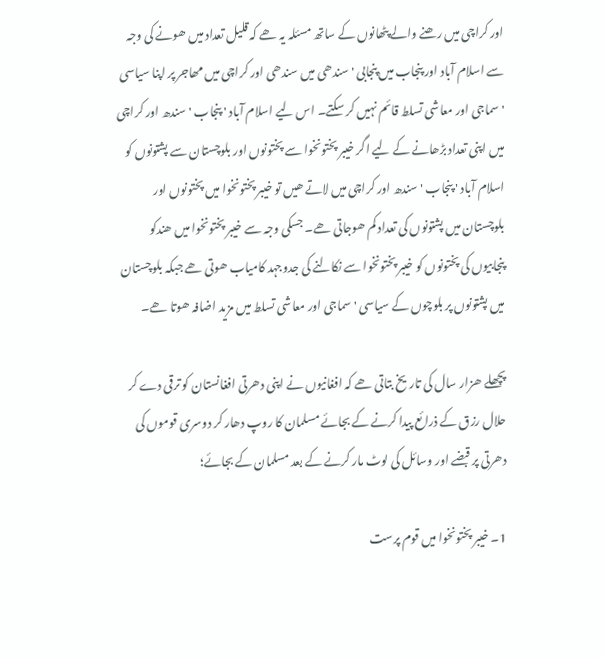اور کراچی میں رھنے والے پٹھانوں کے ساتھ مسئلہ یہ ھے کہ قلیل تعداد میں ھونے کی وجہ سے اسلام آباد اور پنجاب میں پنجابی ' سندھی میں سندھی اور کراچی میں مھاجر پر اپنا سیاسی ' سماجی اور معاشی تسلط قائم نہیں کر سکتے۔ اس لیے اسلام آباد ' پنجاب ' سندھ اور کراچی میں اپنی تعداد بڑھانے کے لیے اگر خیبر پختونخوا سے پختونوں اور بلوچستان سے پشتونوں کو اسلام آباد ' پنجاب ' سندھ اور کراچی میں لاتے ھیں تو خیبر پختونخوا میں پختونوں اور بلوچستان میں پشتونوں کی تعداد کم ھوجاتی ھے۔ جسکی وجہ سے خیبر پختونخوا میں ھندکو پنجابیوں کی پختونوں کو خیبر پختونخوا سے نکالنے کی جدوجہد کامیاب ھوتی ھے جبکہ بلوچستان میں پشتونوں پر بلوچوں کے سیاسی ' سماجی اور معاشی تسلط میں مزید اضافہ ھوتا ھے۔

پچھلے ھزار سال کی تاریخ بتاتی ھے کہ افغانیوں نے اپنی دھرتی افغانستان کو ترقی دے کر حلال رزق کے ذرائع پیدا کرنے کے بجائے مسلمان کا روپ دھار کر دوسری قوموں کی دھرتی پر قبضے اور وسائل کی لوٹ مار کرنے کے بعد مسلمان کے بجائے؛

1۔ خیبر پختونخوا میں قوم پرست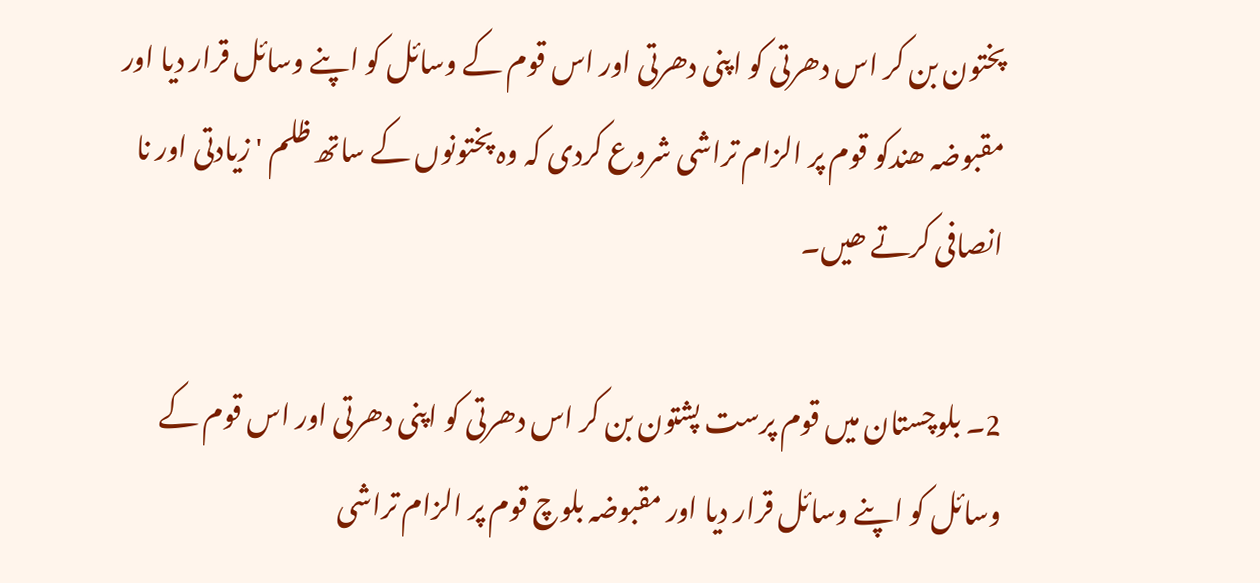پختون بن کر اس دھرتی کو اپنی دھرتی اور اس قوم کے وسائل کو اپنے وسائل قرار دیا اور مقبوضہ ھندکو قوم پر الزام تراشی شروع کردی کہ وہ پختونوں کے ساتھ ظلم ' زیادتی اور نا انصافی کرتے ھیں۔

2۔ بلوچستان میں قوم پرست پشتون بن کر اس دھرتی کو اپنی دھرتی اور اس قوم کے وسائل کو اپنے وسائل قرار دیا اور مقبوضہ بلوچ قوم پر الزام تراشی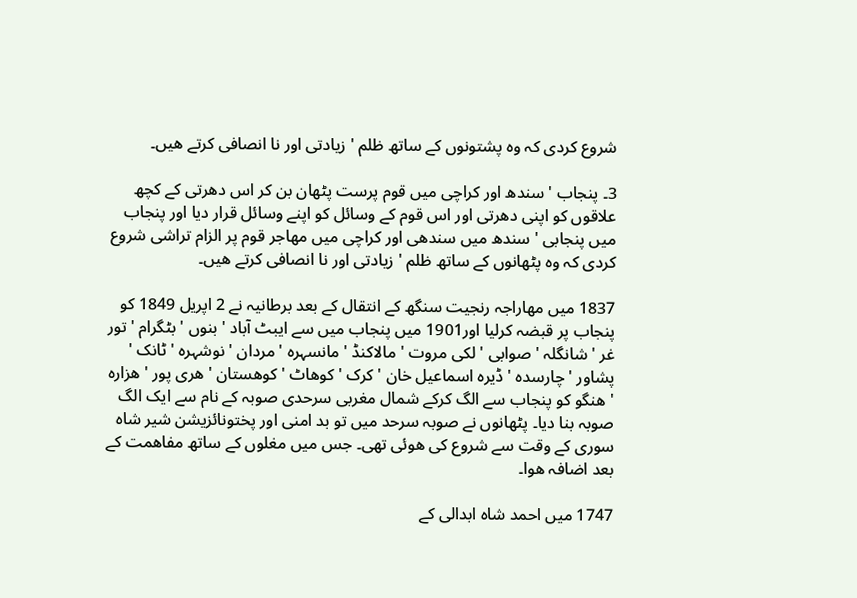شروع کردی کہ وہ پشتونوں کے ساتھ ظلم ' زیادتی اور نا انصافی کرتے ھیں۔

3۔ پنجاب ' سندھ اور کراچی میں قوم پرست پٹھان بن کر اس دھرتی کے کچھ علاقوں کو اپنی دھرتی اور اس قوم کے وسائل کو اپنے وسائل قرار دیا اور پنجاب میں پنجابی ' سندھ میں سندھی اور کراچی میں مھاجر قوم پر الزام تراشی شروع کردی کہ وہ پٹھانوں کے ساتھ ظلم ' زیادتی اور نا انصافی کرتے ھیں۔

1837 میں مھاراجہ رنجیت سنگھ کے انتقال کے بعد برطانیہ نے 2 اپریل 1849 کو پنجاب پر قبضہ کرلیا اور1901 میں پنجاب میں سے ایبٹ آباد ' بنوں ' بٹگرام ' تور غر ' شانگلہ ' صوابی ' لکی مروت ' مالاکنڈ ' مانسہرہ ' مردان ' نوشہرہ ' ٹانک ' پشاور ' چارسدہ ' ڈیرہ اسماعیل خان ' کرک ' کوھاٹ ' کوھستان ' ھری پور ' ھزارہ ' ھنگو کو پنجاب سے الگ کرکے شمال مغربی سرحدی صوبہ کے نام سے ایک الگ صوبہ بنا دیا۔ پٹھانوں نے صوبہ سرحد میں تو بد امنی اور پختونائزیشن شیر شاہ سوری کے وقت سے شروع کی ھوئی تھی۔ جس میں مغلوں کے ساتھ مفاھمت کے بعد اضافہ ھوا۔

1747 میں احمد شاہ ابدالی کے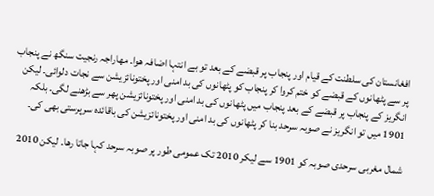افغانستان کی سلطنت کے قیام اور پنجاب پر قبضے کے بعد تو بے انتہا اضافہ ھوا۔ مھاراجہ رنجیت سنگھ نے پنجاب پر سے پٹھانوں کے قبضے کو ختم کروا کر پنجاب کو پٹھانوں کی بد امنی اور پختونائزیشن سے نجات دلوائی۔ لیکن انگریز کے پنجاب پر قبضے کے بعد پنجاب میں پٹھانوں کی بد امنی اور پختونائزیشن پھر سے بڑھنے لگی۔ بلکہ 1901 میں تو انگریز نے صوبہ سرحد بنا کر پٹھانوں کی بد امنی اور پختونائزیشن کی باقائدہ سرپرستی بھی کی۔

شمال مغربی سرحدی صوبہ کو 1901 سے لیکر 2010 تک عمومی طور پر صوبہ سرحد کہا جاتا رھا۔ لیکن 2010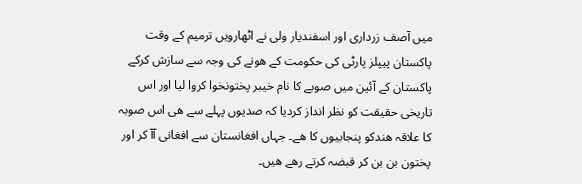میں آصف زرداری اور اسفندیار ولی نے اٹھارویں ترمیم کے وقت پاکستان پیپلز پارٹی کی حکومت کے ھونے کی وجہ سے سازش کرکے پاکستان کے آئین میں صوبے کا نام خیبر پختونخوا کروا لیا اور اس تاریخی حقیقت کو نظر انداز کردیا کہ صدیوں پہلے سے ھی اس صوبہ کا علاقہ ھندکو پنجابیوں کا ھے۔ جہاں افغانستان سے افغانی آآ کر اور پختون بن بن کر قبضہ کرتے رھے ھیں۔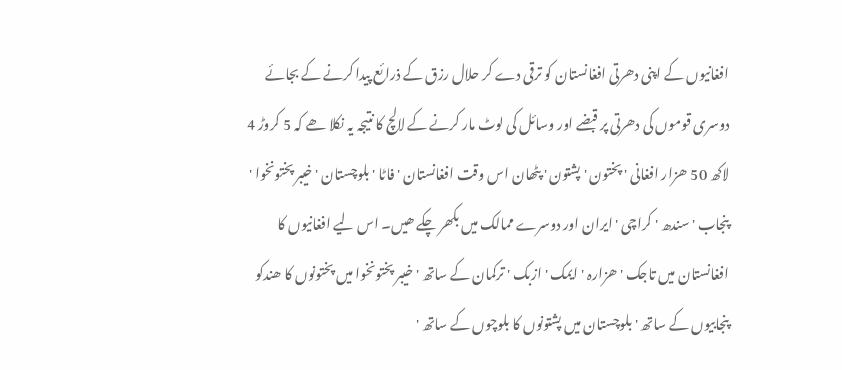افغانیوں کے اپنی دھرتی افغانستان کو ترقی دے کر حلال رزق کے ذرائع پیدا کرنے کے بجائے دوسری قوموں کی دھرتی پر قبضے اور وسائل کی لوٹ مار کرنے کے لالچ کا نتیجہ یہ نکلا ھے کہ 5 کروڑ 4 لاکھ 50 ھزار افغانی ' پختون ' پشتون ' پٹھان اس وقت افغانستان ' فاٹا ' بلوچستان ' خیبر پختونخوا ' پنجاب ' سندھ ' کراچی ' ایران اور دوسرے ممالک میں بکھر چکے ھیں۔ اس لیے افغانیوں کا افغانستان میں تاجک ' ھزارہ ' ایمک ' ازبک ' ترکمان کے ساتھ ' خیبر پختونخوا میں پختونوں کا ھندکو پنجابیوں کے ساتھ ' بلوچستان میں پشتونوں کا بلوچوں کے ساتھ '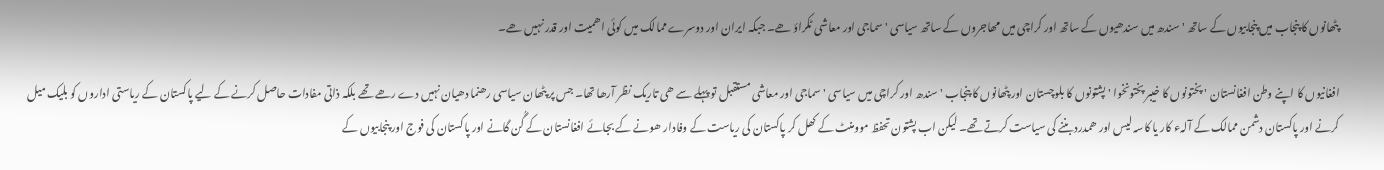پٹھانوں کا پنجاب میں پنجابیوں کے ساتھ ' سندھ میں سندھیوں کے ساتھ اور کراچی میں مھاجروں کے ساتھ سیاسی ' سماجی اور معاشی ٹکراؤ ھے۔ جبکہ ایران اور دوسرے ممالک میں کوئی اھمیت اور قدر نہیں ھے۔

افغانیوں کا اپنے وطن افغانستان ' پختونوں کا خیبر پختونخوا ' پشتونوں کا بلوچستان اور پٹھانوں کا پنجاب ' سندھ اور کراچی میں سیاسی ' سماجی اور معاشی مستقبل تو پہلے سے ھی تاریک نظر آرھا تھا۔ جس پر پٹھان سیاسی رھنما دھیان نہیں دے رھے تھے بلکہ ذاتی مفادات حاصل کرنے کے لیے پاکستان کے ریاستی اداروں کو بلیک میل کرنے اور پاکستان دشمن ممالک کے آلہء کار یا کاسہ لیس اور ھمدرد بننے کی سیاست کرتے تھے۔ لیکن اب پشتون تحفظ موومنٹ کے کھل کر پاکستان کی ریاست کے وفادار ھونے کے بجائے افغانستان کے گُن گانے اور پاکستان کی فوج اور پنجابیوں کے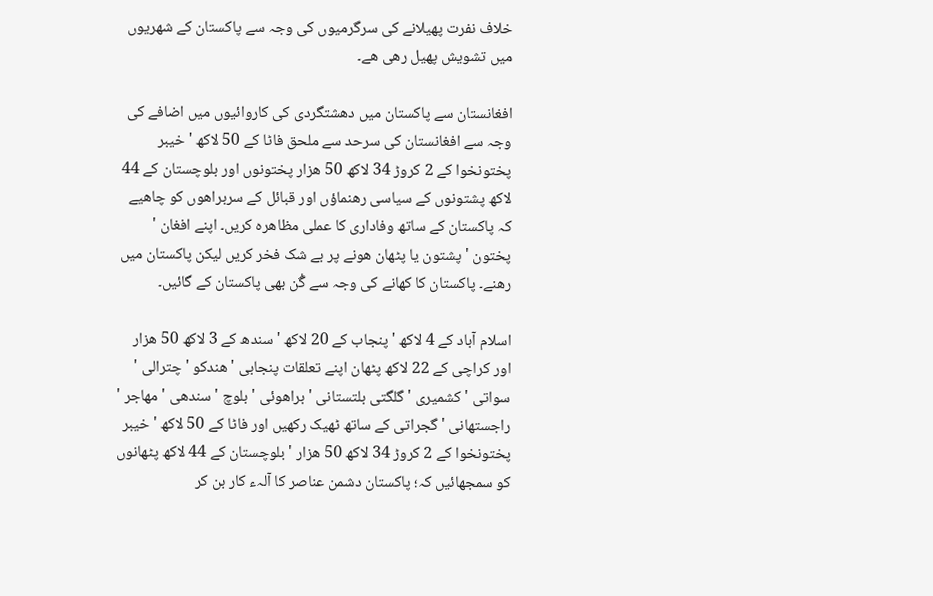خلاف نفرت پھیلانے کی سرگرمیوں کی وجہ سے پاکستان کے شھریوں میں تشویش پھیل رھی ھے۔

افغانستان سے پاکستان میں دھشتگردی کی کاروائیوں میں اضافے کی وجہ سے افغانستان کی سرحد سے ملحق فاٹا کے 50 لاکھ ' خیبر پختونخوا کے 2 کروڑ 34 لاکھ 50 ھزار پختونوں اور بلوچستان کے 44 لاکھ پشتونوں کے سیاسی رھنماؤں اور قبائل کے سربراھوں کو چاھیے کہ پاکستان کے ساتھ وفاداری کا عملی مظاھرہ کریں۔ اپنے افغان ' پختون ' پشتون یا پٹھان ھونے پر بے شک فخر کریں لیکن پاکستان میں رھنے۔ پاکستان کا کھانے کی وجہ سے گُن بھی پاکستان کے گائیں۔

اسلام آباد کے 4 لاکھ ' پنجاب کے 20 لاکھ ' سندھ کے 3 لاکھ 50 ھزار اور کراچی کے 22 لاکھ پٹھان اپنے تعلقات پنجابی ' ھندکو ' چترالی ' سواتی ' کشمیری ' گلگتی بلتستانی ' براھوئی ' بلوچ ' سندھی ' مھاجر ' راجستھانی ' گجراتی کے ساتھ ٹھیک رکھیں اور فاٹا کے 50 لاکھ ' خیبر پختونخوا کے 2 کروڑ 34 لاکھ 50 ھزار ' بلوچستان کے 44 لاکھ پٹھانوں کو سمجھائیں کہ؛ پاکستان دشمن عناصر کا آلہء کار بن کر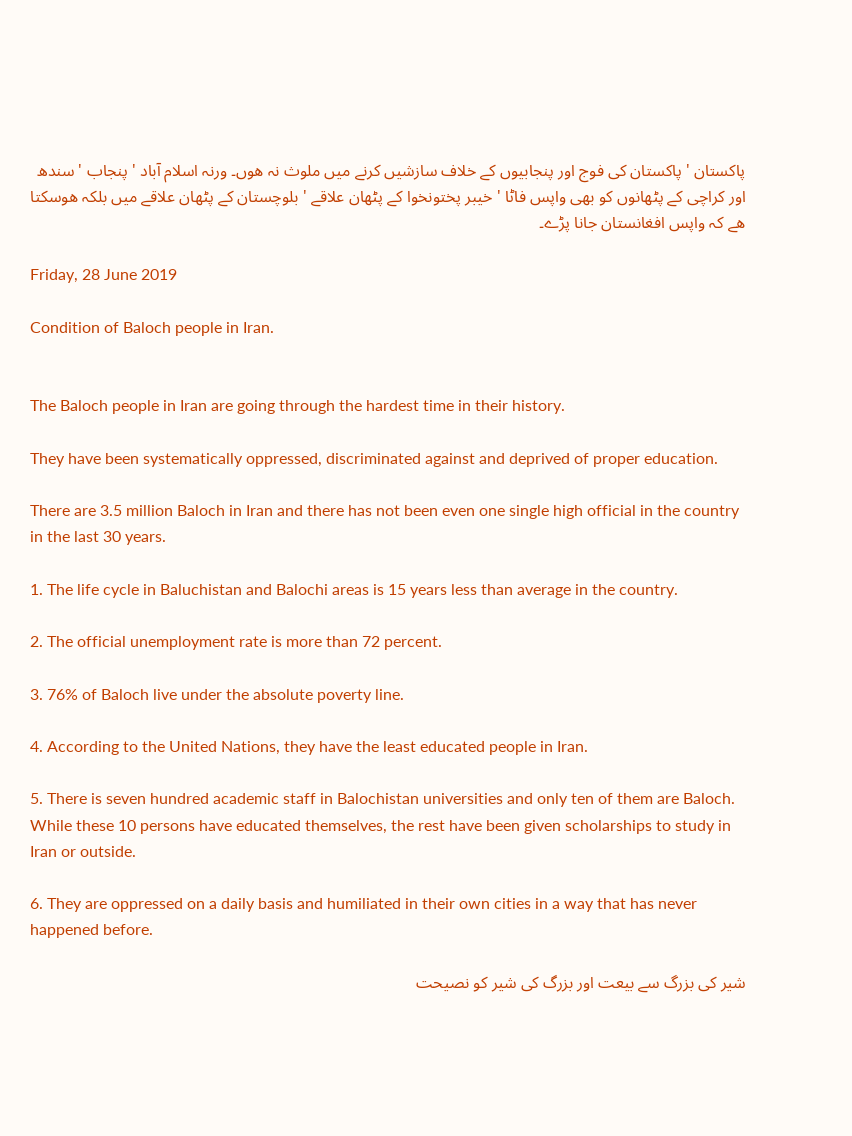پاکستان ' پاکستان کی فوج اور پنجابیوں کے خلاف سازشیں کرنے میں ملوث نہ ھوں۔ ورنہ اسلام آباد ' پنجاب ' سندھ اور کراچی کے پٹھانوں کو بھی واپس فاٹا ' خیبر پختونخوا کے پٹھان علاقے ' بلوچستان کے پٹھان علاقے میں بلکہ ھوسکتا ھے کہ واپس افغانستان جانا پڑے۔

Friday, 28 June 2019

Condition of Baloch people in Iran.


The Baloch people in Iran are going through the hardest time in their history.

They have been systematically oppressed, discriminated against and deprived of proper education.

There are 3.5 million Baloch in Iran and there has not been even one single high official in the country in the last 30 years.

1. The life cycle in Baluchistan and Balochi areas is 15 years less than average in the country.

2. The official unemployment rate is more than 72 percent.

3. 76% of Baloch live under the absolute poverty line.

4. According to the United Nations, they have the least educated people in Iran.

5. There is seven hundred academic staff in Balochistan universities and only ten of them are Baloch. While these 10 persons have educated themselves, the rest have been given scholarships to study in Iran or outside.

6. They are oppressed on a daily basis and humiliated in their own cities in a way that has never happened before.

شیر کی بزرگ سے بیعت اور بزرگ کی شیر کو نصیحت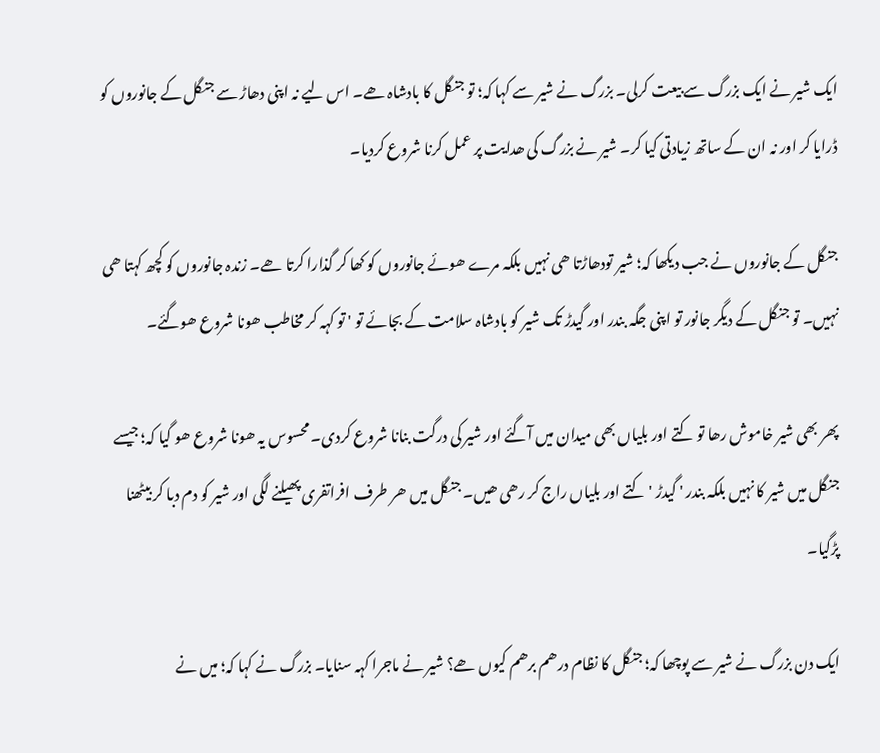ایک شیر نے ایک بزرگ سے بیعت کرلی۔ بزرگ نے شیر سے کہا کہ؛ تو جنگل کا بادشاہ ھے۔ اس لیے نہ اپنی دھاڑ سے جنگل کے جانوروں کو ڈرایا کر اور نہ ان کے ساتھ زیادتی کیا کر۔ شیر نے بزرگ کی ھدایت پر عمل کرنا شروع کردیا۔

جنگل کے جانوروں نے جب دیکھا کہ؛ شیر تودھاڑتا ھی نہیں بلکہ مرے ھوئے جانوروں کو کھا کر گذارا کرتا ھے۔ زندہ جانوروں کو کچھ کہتا ھی نہیں۔ تو جنگل کے دیگر جانور تو اپنی جگہ بندر اور گیدڑ تک شیر کو بادشاہ سلامت کے بجائے تو ' تو کہہ کر مخاطب ھونا شروع ھوگئے۔

پھر بھی شیر خاموش رھا تو کتے اور بلیاں بھی میدان میں آگئے اور شیر کی درگت بنانا شروع کردی۔ محسوس یہ ھونا شروع ھو گیا کہ؛ جیسے جنگل میں شیر کا نہیں بلکہ بندر ' گیدڑ ' کتے اور بلیاں راج کر رھی ھیں۔ جنگل میں ھر طرف افراتفری پھیلنے لگی اور شیر کو دم دبا کر بیٹھنا پڑگیا۔

ایک دن بزرگ نے شیر سے پوچھا کہ؛ جنگل کا نظام درھم برھم کیوں ھے؟ شیر نے ماجرا کہہ سنایا۔ بزرگ نے کہا کہ؛ میں نے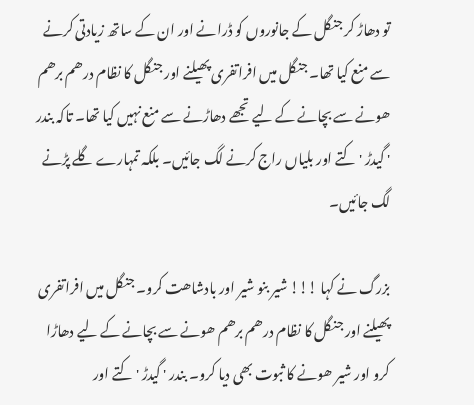تو دھاڑ کر جنگل کے جانوروں کو ڈرانے اور ان کے ساتھ زیادتی کرنے سے منع کیا تھا۔ جنگل میں افراتفری پھیلنے اور جنگل کا نظام درھم برھم ھونے سے بچانے کے لیے تجھے دھاڑنے سے منع نہیں کیا تھا۔ تاکہ بندر ' گیدڑ ' کتے اور بلیاں راج کرنے لگ جائیں۔ بلکہ تمہارے گلے پڑنے لگ جائیں۔

بزرگ نے کہا !!! شیر بنو شیر اور بادشاھت کرو۔ جنگل میں افراتفری پھیلنے اور جنگل کا نظام درھم برھم ھونے سے بچانے کے لیے دھاڑا کرو اور شیر ھونے کا ثبوت بھی دیا کرو۔ بندر ' گیدڑ ' کتے اور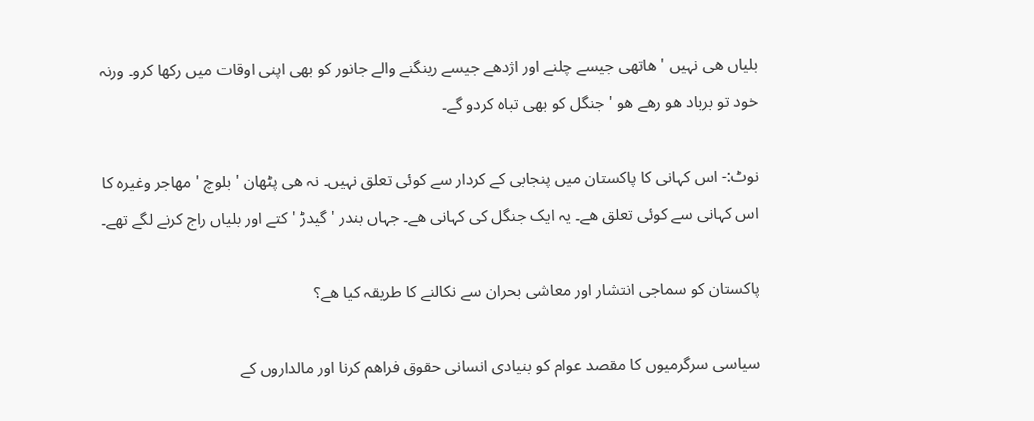بلیاں ھی نہیں ' ھاتھی جیسے چلنے اور اژدھے جیسے رینگنے والے جانور کو بھی اپنی اوقات میں رکھا کرو۔ ورنہ خود تو برباد ھو رھے ھو ' جنگل کو بھی تباہ کردو گے۔

نوٹ:- اس کہانی کا پاکستان میں پنجابی کے کردار سے کوئی تعلق نہیں۔ نہ ھی پٹھان ' بلوچ ' مھاجر وغیرہ کا اس کہانی سے کوئی تعلق ھے۔ یہ ایک جنگل کی کہانی ھے۔ جہاں بندر ' گیدڑ ' کتے اور بلیاں راج کرنے لگے تھے۔

پاکستان کو سماجی انتشار اور معاشی بحران سے نکالنے کا طریقہ کیا ھے؟

سیاسی سرگرمیوں کا مقصد عوام کو بنیادی انسانی حقوق فراھم کرنا اور مالداروں کے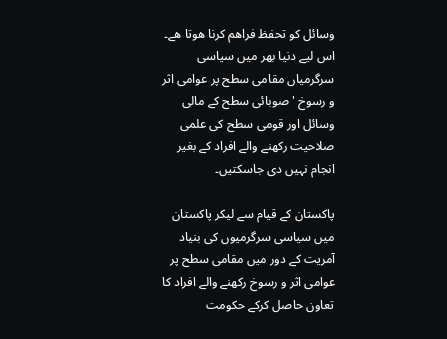وسائل کو تحفظ فراھم کرنا ھوتا ھے۔ اس لیے دنیا بھر میں سیاسی سرگرمیاں مقامی سطح پر عوامی اثر و رسوخ ' صوبائی سطح کے مالی وسائل اور قومی سطح کی علمی صلاحیت رکھنے والے افراد کے بغیر انجام نہیں دی جاسکتیں۔

پاکستان کے قیام سے لیکر پاکستان میں سیاسی سرگرمیوں کی بنیاد آمریت کے دور میں مقامی سطح پر عوامی اثر و رسوخ رکھنے والے افراد کا تعاون حاصل کرکے حکومت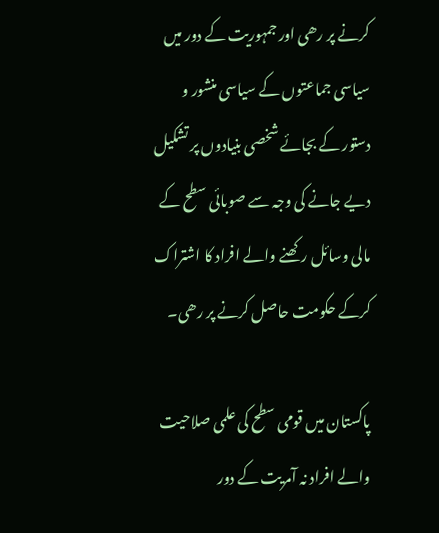کرنے پر رھی اور جمہوریت کے دور میں سیاسی جماعتوں کے سیاسی منشور و دستور کے بجائے شخصی بنیادوں پر تشکیل دیے جانے کی وجہ سے صوبائی سطح کے مالی وسائل رکھنے والے افراد کا اشتراک کرکے حکومت حاصل کرنے پر رھی۔

پاکستان میں قومی سطح کی علمی صلاحیت والے افراد نہ آمریت کے دور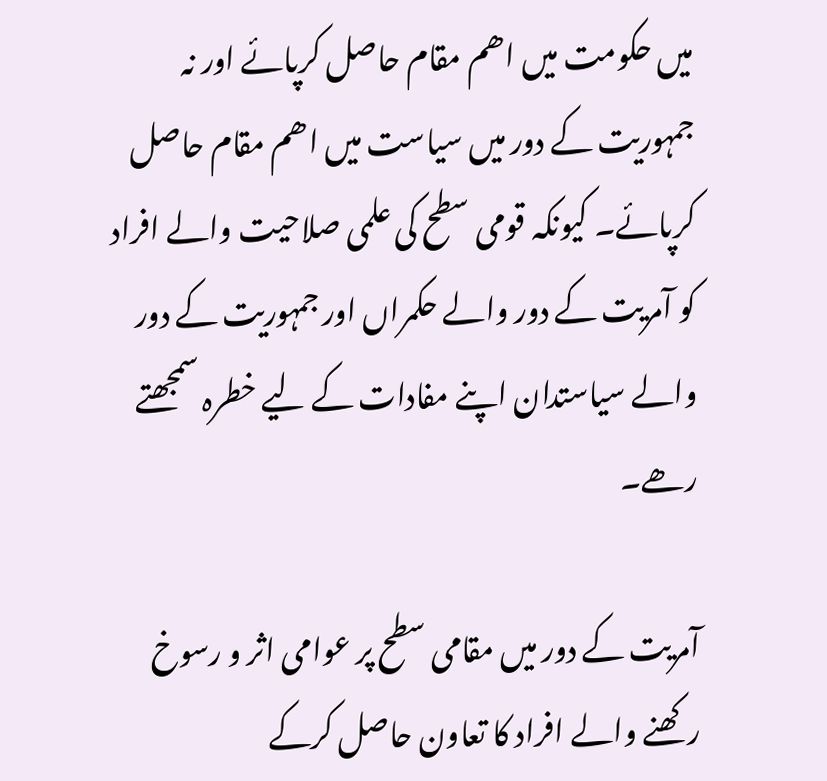میں حکومت میں اھم مقام حاصل کرپائے اور نہ جمہوریت کے دور میں سیاست میں اھم مقام حاصل کرپائے۔ کیونکہ قومی سطح کی علمی صلاحیت والے افراد کو آمریت کے دور والے حکمراں اور جمہوریت کے دور والے سیاستدان اپنے مفادات کے لیے خطرہ سمجھتے رھے۔

آمریت کے دور میں مقامی سطح پر عوامی اثر و رسوخ رکھنے والے افراد کا تعاون حاصل کرکے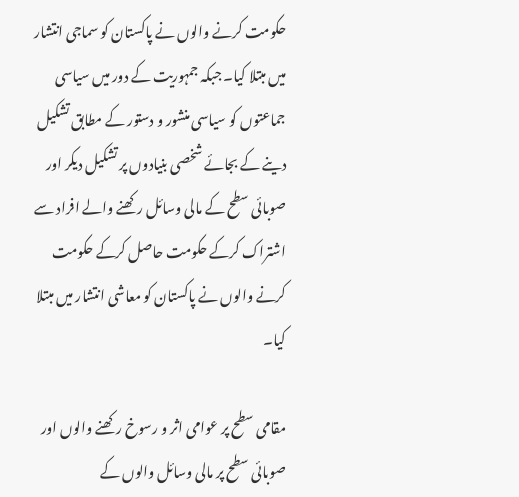حکومت کرنے والوں نے پاکستان کو سماجی انتشار میں مبتلا کیا۔ جبکہ جمہوریت کے دور میں سیاسی جماعتوں کو سیاسی منشور و دستور کے مطابق تشکیل دینے کے بجائے شخصی بنیادوں پر تشکیل دیکر اور صوبائی سطح کے مالی وسائل رکھنے والے افراد سے اشتراک کرکے حکومت حاصل کرکے حکومت کرنے والوں نے پاکستان کو معاشی انتشار میں مبتلا کیا۔

مقامی سطح پر عوامی اثر و رسوخ رکھنے والوں اور صوبائی سطح پر مالی وسائل والوں کے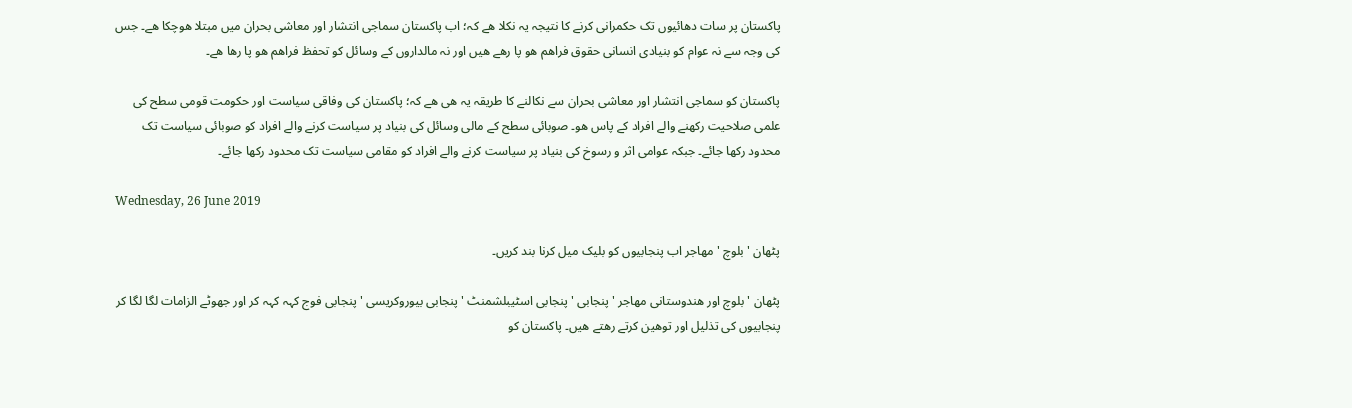پاکستان پر سات دھائیوں تک حکمرانی کرنے کا نتیجہ یہ نکلا ھے کہ؛ اب پاکستان سماجی انتشار اور معاشی بحران میں مبتلا ھوچکا ھے۔ جس کی وجہ سے نہ عوام کو بنیادی انسانی حقوق فراھم ھو پا رھے ھیں اور نہ مالداروں کے وسائل کو تحفظ فراھم ھو پا رھا ھے۔

پاکستان کو سماجی انتشار اور معاشی بحران سے نکالنے کا طریقہ یہ ھی ھے کہ؛ پاکستان کی وفاقی سیاست اور حکومت قومی سطح کی علمی صلاحیت رکھنے والے افراد کے پاس ھو۔ صوبائی سطح کے مالی وسائل کی بنیاد پر سیاست کرنے والے افراد کو صوبائی سیاست تک محدود رکھا جائے۔ جبکہ عوامی اثر و رسوخ کی بنیاد پر سیاست کرنے والے افراد کو مقامی سیاست تک محدود رکھا جائے۔

Wednesday, 26 June 2019

پٹھان ' بلوچ ' مھاجر اب پنجابیوں کو بلیک میل کرنا بند کریں۔

پٹھان ' بلوچ اور ھندوستانی مھاجر ' پنجابی ' پنجابی اسٹیبلشمنٹ ' پنجابی بیوروکریسی ' پنجابی فوج کہہ کہہ کر اور جھوٹے الزامات لگا لگا کر پنجابیوں کی تذلیل اور توھین کرتے رھتے ھیں۔ پاکستان کو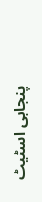پنجابی اسٹیٹ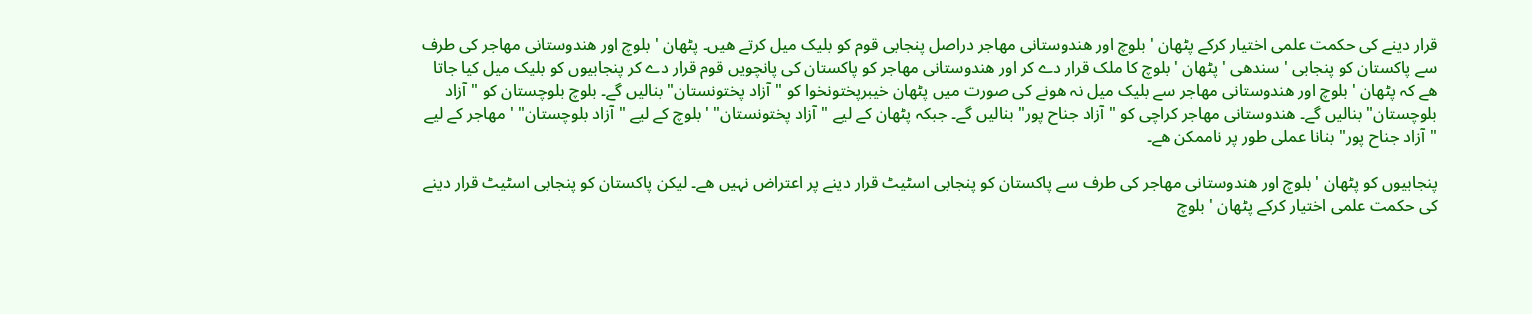قرار دینے کی حکمت علمی اختیار کرکے پٹھان ' بلوچ اور ھندوستانی مھاجر دراصل پنجابی قوم کو بلیک میل کرتے ھیں۔ پٹھان ' بلوچ اور ھندوستانی مھاجر کی طرف سے پاکستان کو پنجابی ' سندھی ' پٹھان ' بلوچ کا ملک قرار دے کر اور ھندوستانی مھاجر کو پاکستان کی پانچویں قوم قرار دے کر پنجابیوں کو بلیک میل کیا جاتا ھے کہ پٹھان ' بلوچ اور ھندوستانی مھاجر سے بلیک میل نہ ھونے کی صورت میں پٹھان خیبرپختونخوا کو "آزاد پختونستان" بنالیں گے۔ بلوچ بلوچستان کو "آزاد بلوچستان" بنالیں گے۔ ھندوستانی مھاجر کراچی کو "آزاد جناح پور" بنالیں گے۔ جبکہ پٹھان کے لیے "آزاد پختونستان" ' بلوچ کے لیے "آزاد بلوچستان" ' مھاجر کے لیے "آزاد جناح پور" بنانا عملی طور پر ناممکن ھے۔

پنجابیوں کو پٹھان ' بلوچ اور ھندوستانی مھاجر کی طرف سے پاکستان کو پنجابی اسٹیٹ قرار دینے پر اعتراض نہیں ھے۔ لیکن پاکستان کو پنجابی اسٹیٹ قرار دینے کی حکمت علمی اختیار کرکے پٹھان ' بلوچ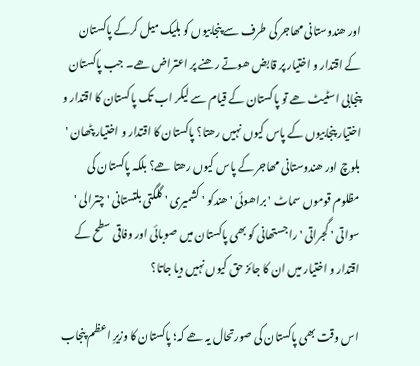اور ھندوستانی مھاجر کی طرف سے پنجابیوں کو بلیک میل کرکے پاکستان کے اقتدار و اختیار پر قابض ھوتے رھنے پر اعتراض ھے۔ جب پاکستان پنجابی اسٹیٹ ھے تو پاکستان کے قیام سے لیکر اب تک پاکستان کا اقتدار و اختیار پنجابیوں کے پاس کیوں نہیں رھتا؟ پاکستان کا اقتدار و اختیار پٹھان ' بلوچ اور ھندوستانی مھاجر کے پاس کیوں رھتا ھے؟ بلکہ پاکستان کی مظلوم قوموں سماٹ ' براھوئی ' ھندکو ' کشمیری ' گلگتی بلتستانی ' چترالی ' سواتی ' گجراتی ' راجستھانی کو بھی پاکستان میں صوبائی اور وفاقی سطح کے اقتدار و اختیار میں ان کا جائز حق کیوں نہیں دیا جاتا؟

اس وقت بھی پاکستان کی صورتحال یہ ھے کہ؛ پاکستان کا وزیرِ اعظم پنجاب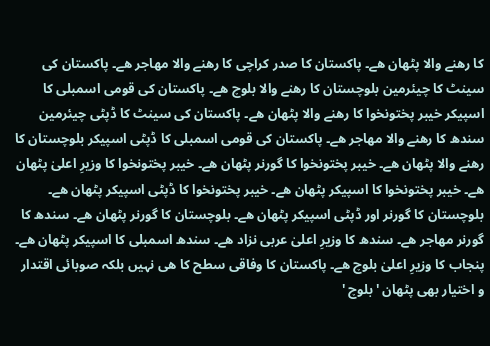کا رھنے والا پٹھان ھے۔ پاکستان کا صدر کراچی کا رھنے والا مھاجر ھے۔ پاکستان کی سینٹ کا چیئرمین بلوچستان کا رھنے والا بلوچ ھے۔ پاکستان کی قومی اسمبلی کا اسپیکر خیبر پختونخوا کا رھنے والا پٹھان ھے۔ پاکستان کی سینٹ کا ڈپٹی چیئرمین سندھ کا رھنے والا مھاجر ھے۔ پاکستان کی قومی اسمبلی کا ڈپٹی اسپیکر بلوچستان کا رھنے والا پٹھان ھے۔ خیبر پختونخوا کا گورنر پٹھان ھے۔ خیبر پختونخوا کا وزیرِ اعلیٰ پٹھان ھے۔ خیبر پختونخوا کا اسپیکر پٹھان ھے۔ خیبر پختونخوا کا ڈپٹی اسپیکر پٹھان ھے۔ بلوچستان کا گورنر اور ڈپٹی اسپیکر پٹھان ھے۔ بلوچستان کا گورنر پٹھان ھے۔ سندھ کا گورنر مھاجر ھے۔ سندھ کا وزیرِ اعلیٰ عربی نزاد ھے۔ سندھ اسمبلی کا اسپیکر پٹھان ھے۔ پنجاب کا وزیرِ اعلیٰ بلوچ ھے۔ پاکستان کا وفاقی سطح کا ھی نہیں بلکہ صوبائی اقتدار و اختیار بھی پٹھان ' بلوچ '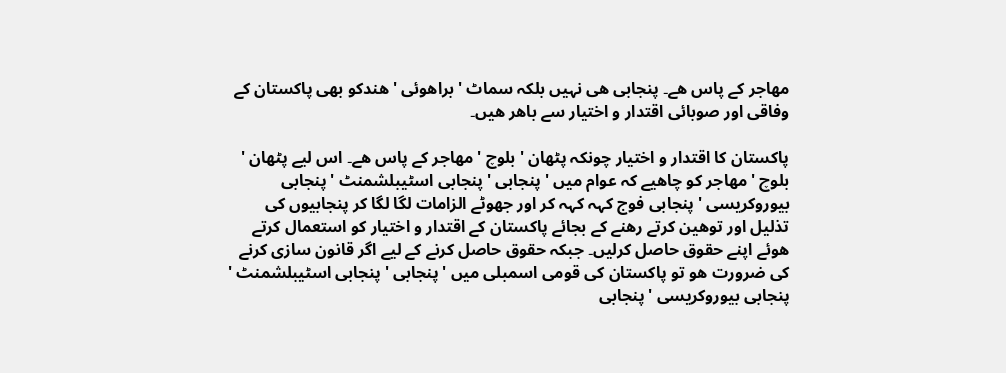مھاجر کے پاس ھے۔ پنجابی ھی نہیں بلکہ سماٹ ' براھوئی ' ھندکو بھی پاکستان کے وفاقی اور صوبائی اقتدار و اختیار سے باھر ھیں۔

پاکستان کا اقتدار و اختیار چونکہ پٹھان ' بلوچ ' مھاجر کے پاس ھے۔ اس لیے پٹھان ' بلوچ ' مھاجر کو چاھیے کہ عوام میں ' پنجابی ' پنجابی اسٹیبلشمنٹ ' پنجابی بیوروکریسی ' پنجابی فوج کہہ کہہ کر اور جھوٹے الزامات لگا لگا کر پنجابیوں کی تذلیل اور توھین کرتے رھنے کے بجائے پاکستان کے اقتدار و اختیار کو استعمال کرتے ھوئے اپنے حقوق حاصل کرلیں۔ جبکہ حقوق حاصل کرنے کے لیے اگر قانون سازی کرنے کی ضرورت ھو تو پاکستان کی قومی اسمبلی میں ' پنجابی ' پنجابی اسٹیبلشمنٹ ' پنجابی بیوروکریسی ' پنجابی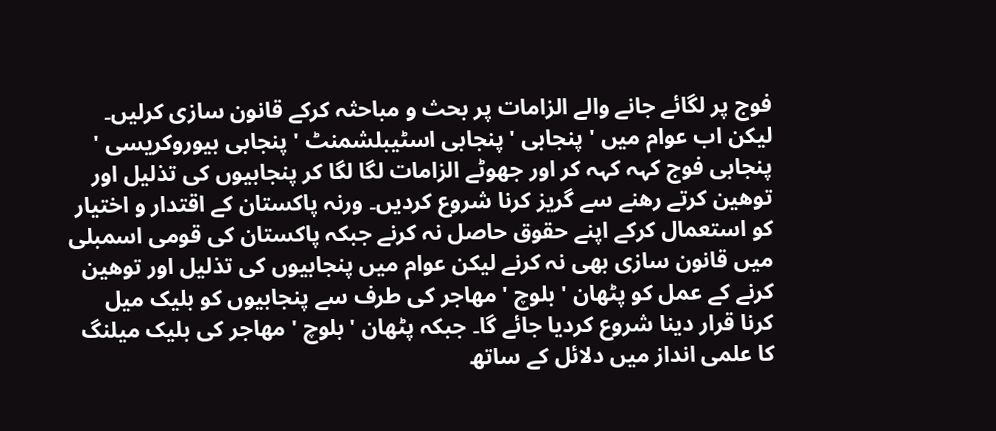فوج پر لگائے جانے والے الزامات پر بحث و مباحثہ کرکے قانون سازی کرلیں۔ لیکن اب عوام میں ' پنجابی ' پنجابی اسٹیبلشمنٹ ' پنجابی بیوروکریسی ' پنجابی فوج کہہ کہہ کر اور جھوٹے الزامات لگا لگا کر پنجابیوں کی تذلیل اور توھین کرتے رھنے سے گریز کرنا شروع کردیں۔ ورنہ پاکستان کے اقتدار و اختیار کو استعمال کرکے اپنے حقوق حاصل نہ کرنے جبکہ پاکستان کی قومی اسمبلی میں قانون سازی بھی نہ کرنے لیکن عوام میں پنجابیوں کی تذلیل اور توھین کرنے کے عمل کو پٹھان ' بلوچ ' مھاجر کی طرف سے پنجابیوں کو بلیک میل کرنا قرار دینا شروع کردیا جائے گا۔ جبکہ پٹھان ' بلوچ ' مھاجر کی بلیک میلنگ کا علمی انداز میں دلائل کے ساتھ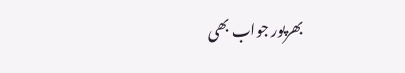بھرپور جواب بھی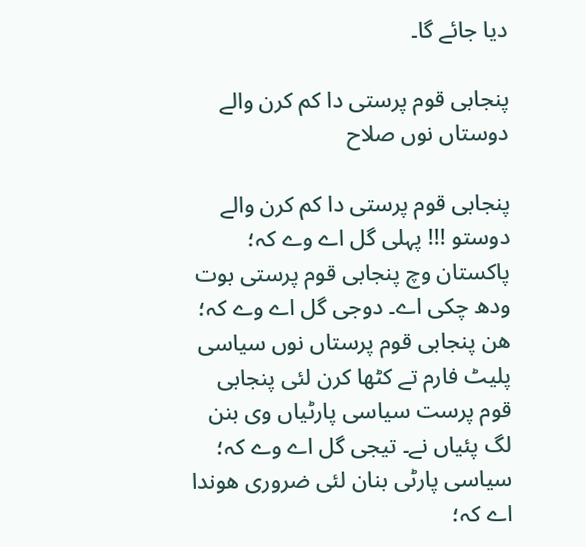دیا جائے گا۔

پنجابی قوم پرستی دا کم کرن والے دوستاں نوں صلاح

پنجابی قوم پرستی دا کم کرن والے دوستو !!! پہلی گل اے وے کہ؛ پاکستان وچ پنجابی قوم پرستی بوت ودھ چکی اے۔ دوجی گل اے وے کہ؛ ھن پنجابی قوم پرستاں نوں سیاسی پلیٹ فارم تے کٹھا کرن لئی پنجابی قوم پرست سیاسی پارٹیاں وی بنن لگ پئیاں نے۔ تیجی گل اے وے کہ؛ سیاسی پارٹی بنان لئی ضروری ھوندا اے کہ؛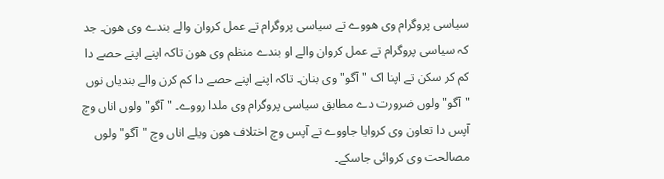سیاسی پروگرام وی ھووے تے سیاسی پروگرام تے عمل کروان والے بندے وی ھون۔ جد کہ سیاسی پروگرام تے عمل کروان والے او بندے منظم وی ھون تاکہ اپنے اپنے حصے دا کم کر سکن تے اپنا اک "آگو" وی بنان۔ تاکہ اپنے اپنے حصے دا کم کرن والے بندیاں نوں "آگو" ولوں ضرورت دے مطابق سیاسی پروگرام وی ملدا رووے۔ "آگو" ولوں اناں وچ آپس دا تعاون وی کروایا جاووے تے آپس وچ اختلاف ھون ویلے اناں وچ "آگو" ولوں مصالحت وی کروائی جاسکے۔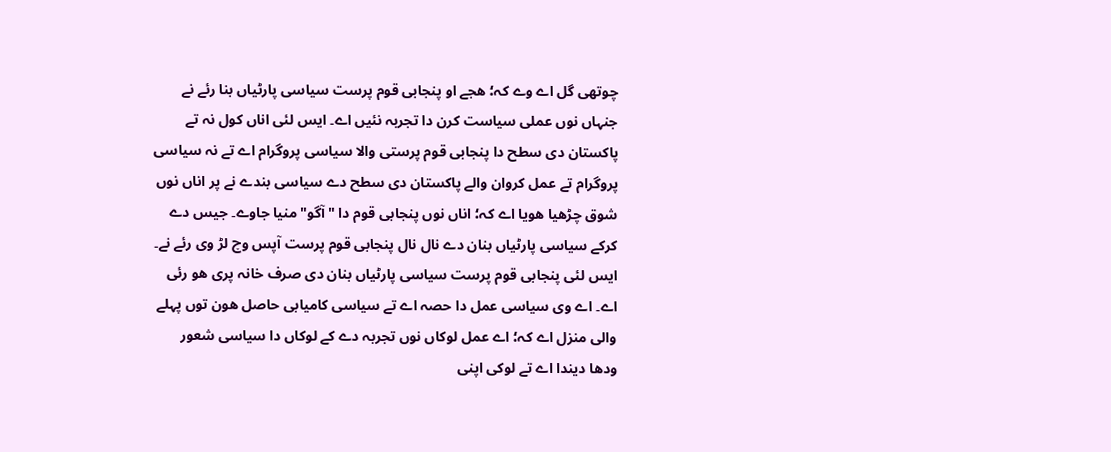چوتھی گل اے وے کہ؛ ھجے او پنجابی قوم پرست سیاسی پارٹیاں بنا رئے نے جنہاں نوں عملی سیاست کرن دا تجربہ نئیں اے۔ ایس لئی اناں کول نہ تے پاکستان دی سطح دا پنجابی قوم پرستی والا سیاسی پروگرام اے تے نہ سیاسی پروگرام تے عمل کروان والے پاکستان دی سطح دے سیاسی بندے نے پر اناں نوں شوق چڑھیا ھویا اے کہ؛ اناں نوں پنجابی قوم دا "آگو" منیا جاوے۔ جیس دے کرکے سیاسی پارٹیاں بنان دے نال نال پنجابی قوم پرست آپس وچ لڑ وی رئے نے۔ ایس لئی پنجابی قوم پرست سیاسی پارٹیاں بنان دی صرف خانہ پری ھو رئی اے۔ اے وی سیاسی عمل دا حصہ اے تے سیاسی کامیابی حاصل ھون توں پہلے والی منزل اے کہ؛ اے عمل لوکاں نوں تجربہ دے کے لوکاں دا سیاسی شعور ودھا دیندا اے تے لوکی اپنی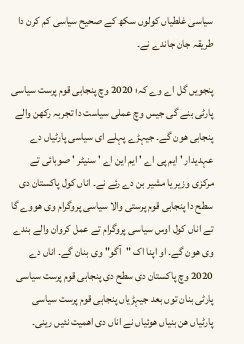سیاسی غلطیاں کولوں سکھ کے صحیح سیاسی کم کرن دا طریقہ جان جاندے نے۔

پنجویں گل اے وے کہ؛ 2020 وچ پنجابی قوم پرست سیاسی پارٹی بنے گی جیس وچ عملی سیاست دا تجربہ رکھن والے پنجابی ھون گے۔ جیہڑے پہلے ای سیاسی پارٹیاں دے عہدیدار ' ایم پی اے ' ایم این اے ' سنیٹر ' صوبائی تے مرکزی وزیر یا مشیر بن دے رئے نے۔ اناں کول پاکستان دی سطح دا پنجابی قوم پرستی والا سیاسی پروگرام وی ھووے گا تے اناں کول اوس سیاسی پروگرام تے عمل کروان والے بندے وی ھون گے۔ او اپنا اک "آگو" وی بنان گے۔ اناں دے 2020 وچ پاکستان دی سطح دی پنجابی قوم پرست سیاسی پارٹی بنان توں بعد جیہڑیاں پنجابی قوم پرست سیاسی پارٹیاں ھن بنیاں ھوئیاں نے اناں دی اھمیت نئیں رینی۔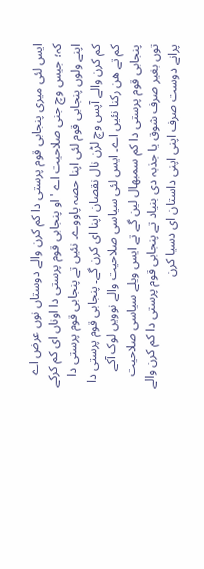ایس لئی میری پنجابی قوم پرستی دا کم کرن والے دوستاں نوں عرض اے کہ؛ جیس وچ جنی صلاحیت اے ' او پنجابی قوم پرستی دا اوناں ای کم کرکے اپنے ولوں پنجابی قوم لئی اپنا حصہ پاووے۔ نئیں تے پنجابی قوم پرستی دا کم کرن والے آپس وچ لڑن نال نقصان اپنا ای کرن گے۔ پنجابی قوم پرستی دا کم تے ھن رکنا نئیں اے۔ ایس لئی سیاسی صلاحیت والے نوویں لوک آکے پنجابی قوم پرستی دا کم سمبھال لین گے تے ایس ویلے سیاسی صلاحیت توں بغیر صرف شوق یا جذبہ دی بنیاد تے پنجابی قوم پرستی دا کم کرن والے پرانے دوست صرف اپنی اپنی داستان ای دسیا کرن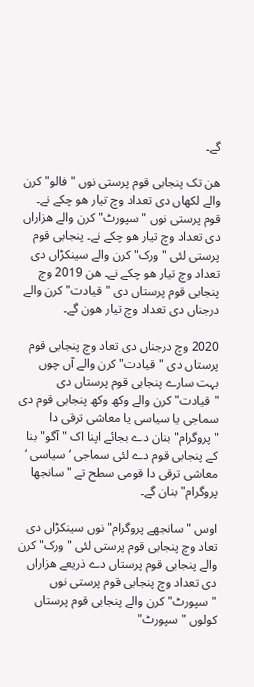گے۔

ھن تک پنجابی قوم پرستی نوں "فالو" کرن والے لکھاں دی تعداد وچ تیار ھو چکے نے۔ قوم پرستی نوں "سپورٹ" کرن والے ھزاراں دی تعداد وچ تیار ھو چکے نے۔ پنجابی قوم پرستی لئی "ورک" کرن والے سینکڑاں دی تعداد وچ تیار ھو چکے نے۔ ھن 2019 وچ پنجابی قوم پرستاں دی "قیادت" کرن والے درجناں دی تعداد وچ تیار ھون گے۔

2020 وچ درجناں دی تعاد وچ پنجابی قوم پرستاں دی "قیادت" کرن والے آں چوں بہت سارے پنجابی قوم پرستاں دی "قیادت" کرن والے وکھ وکھ پنجابی قوم دی سماجی یا سیاسی یا معاشی ترقی دا "پروگرام" بنان دے بجائے اپنا اک "آگو" بنا کے پنجابی قوم دے لئی سماجی ‘ سیاسی ‘ معاشی ترقی دا قومی سطح تے "سانجھا پروگرام" بنان گے۔

اوس "سانجھے پروگرام" نوں سینکڑاں دی تعاد وچ پنجابی قوم پرستی لئی "ورک" کرن والے پنجابی قوم پرستاں دے ذریعے ھزاراں دی تعداد وچ پنجابی قوم پرستی نوں "سپورٹ" کرن والے پنجابی قوم پرستاں کولوں "سپورٹ"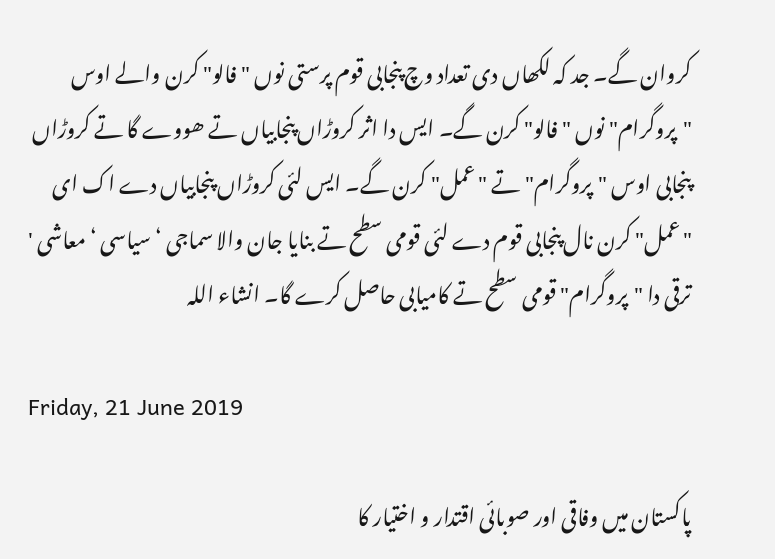کروان گے۔ جد کہ لکھاں دی تعداد وچ پنجابی قوم پرستی نوں "فالو" کرن والے اوس "پروگرام" نوں "فالو" کرن گے۔ ایس دا اثر کروڑاں پنجابیاں تے ھووے گا تے کروڑاں پنجابی اوس "پروگرام" تے "عمل" کرن گے۔ ایس لئی کروڑاں پنجابیاں دے اک ای "عمل" کرن نال پنجابی قوم دے لئی قومی سطح تے بنایا جان والا سماجی ‘ سیاسی ‘ معاشی ' ترقی دا "پروگرام" قومی سطح تے کامیابی حاصل کرے گا۔ انشاء اللہ

Friday, 21 June 2019

پاکستان میں وفاقی اور صوبائی اقتدار و اختیار کا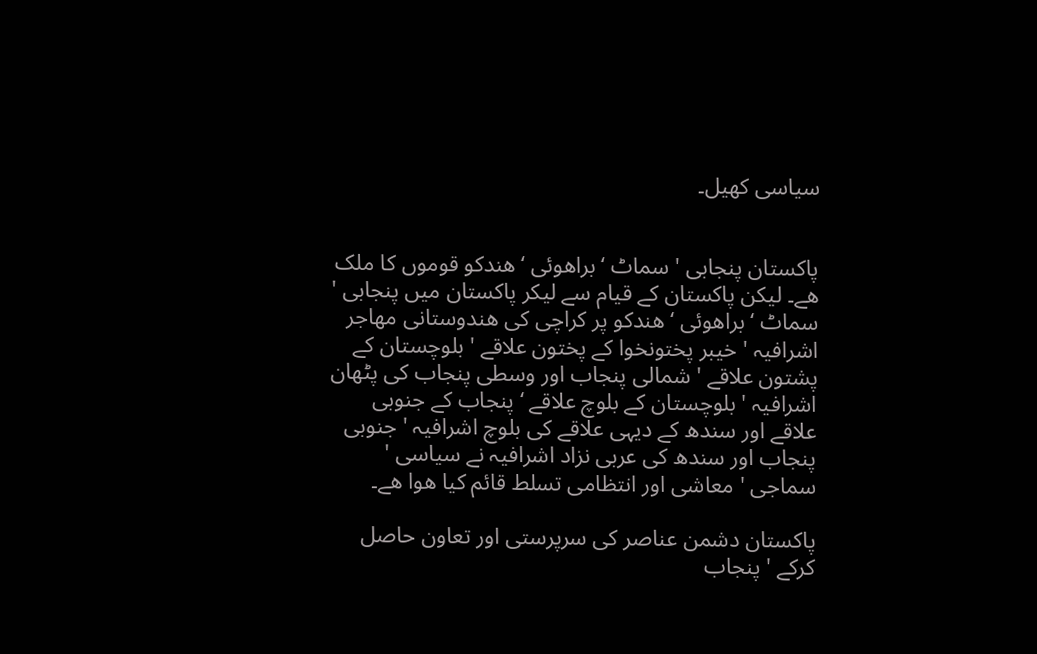سیاسی کھیل۔


پاکستان پنجابی ' سماٹ ‘ براھوئی ‘ ھندکو قوموں کا ملک ھے۔ لیکن پاکستان کے قیام سے لیکر پاکستان میں پنجابی ' سماٹ ‘ براھوئی ‘ ھندکو پر کراچی کی ھندوستانی مھاجر اشرافیہ ' خیبر پختونخوا کے پختون علاقے ' بلوچستان کے پشتون علاقے ' شمالی پنجاب اور وسطی پنجاب کی پٹھان اشرافیہ ' بلوچستان کے بلوچ علاقے ‘ پنجاب کے جنوبی علاقے اور سندھ کے دیہی علاقے کی بلوچ اشرافیہ ' جنوبی پنجاب اور سندھ کی عربی نزاد اشرافیہ نے سیاسی ' سماجی ' معاشی اور انتظامی تسلط قائم کیا ھوا ھے۔

پاکستان دشمن عناصر کی سرپرستی اور تعاون حاصل کرکے ' پنجاب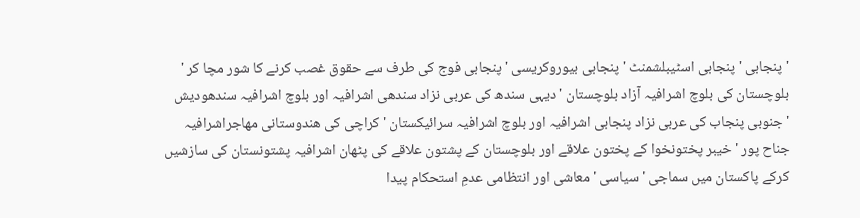' پنجابی ' پنجابی اسٹیبلشمنٹ ' پنجابی بیوروکریسی ' پنجابی فوج کی طرف سے حقوق غصب کرنے کا شور مچا کر ' بلوچستان کی بلوچ اشرافیہ آزاد بلوچستان ' دیہی سندھ کی عربی نزاد سندھی اشرافیہ اور بلوچ اشرافیہ سندھودیش 'جنوبی پنجاب کی عربی نزاد پنجابی اشرافیہ اور بلوچ اشرافیہ سرائیکستان ' کراچی کی ھندوستانی مھاجراشرافیہ جناح پور ' خیبر پختونخوا کے پختون علاقے اور بلوچستان کے پشتون علاقے کی پٹھان اشرافیہ پشتونستان کی سازشیں کرکے پاکستان میں سماجی ' سیاسی ' معاشی اور انتظامی عدمِ استحکام پیدا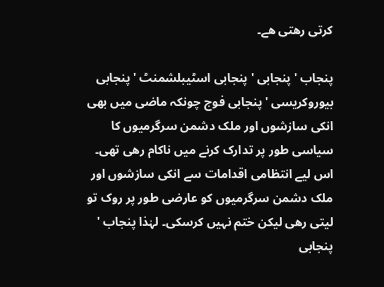کرتی رھتی ھے۔

پنجاب ' پنجابی ' پنجابی اسٹیبلشمنٹ ' پنجابی بیوروکریسی ' پنجابی فوج چونکہ ماضی میں بھی انکی سازشوں اور ملک دشمن سرگرمیوں کا سیاسی طور پر تدارک کرنے میں ناکام رھی تھی۔ اس لیے انتظامی اقدامات سے انکی سازشوں اور ملک دشمن سرگرمیوں کو عارضی طور پر روک تو لیتی رھی لیکن ختم نہیں کرسکی۔ لہٰذا پنجاب ' پنجابی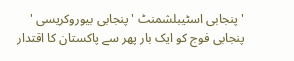' پنجابی اسٹیبلشمنٹ ' پنجابی بیوروکریسی ' پنجابی فوج کو ایک بار پھر سے پاکستان کا اقتدار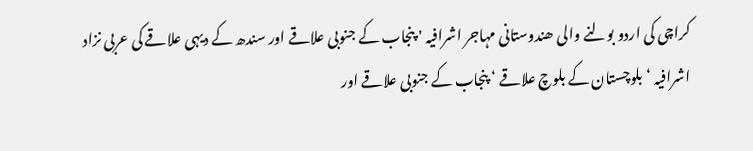کراچی کی اردو بولنے والی ھندوستانی مہاجر اشرافیہ ' پنجاب کے جنوبی علاقے اور سندھ کے دیہی علاقے کی عربی نزاد اشرافیہ ‘ بلوچستان کے بلوچ علاقے ‘ پنجاب کے جنوبی علاقے اور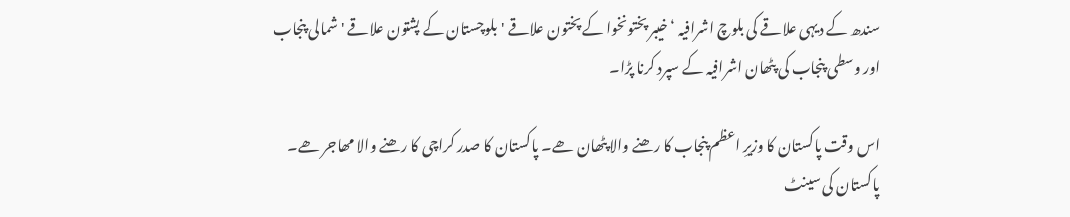سندھ کے دیہی علاقے کی بلوچ اشرافیہ ‘خیبر پختونخوا کے پختون علاقے ' بلوچستان کے پشتون علاقے ' شمالی پنجاب اور وسطی پنجاب کی پٹھان اشرافیہ کے سپرد کرنا پڑا۔

اس وقت پاکستان کا وزیرِ اعظم پنجاب کا رھنے والا پٹھان ھے۔ پاکستان کا صدر کراچی کا رھنے والا مھاجر ھے۔ پاکستان کی سینٹ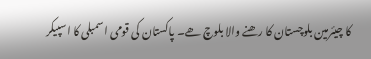کا چیئرمین بلوچستان کا رھنے والا بلوچ ھے۔ پاکستان کی قومی اسمبلی کا اسپیکر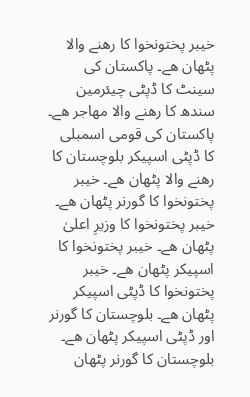خیبر پختونخوا کا رھنے والا پٹھان ھے۔ پاکستان کی سینٹ کا ڈپٹی چیئرمین سندھ کا رھنے والا مھاجر ھے۔ پاکستان کی قومی اسمبلی کا ڈپٹی اسپیکر بلوچستان کا رھنے والا پٹھان ھے۔ خیبر پختونخوا کا گورنر پٹھان ھے۔ خیبر پختونخوا کا وزیرِ اعلیٰ پٹھان ھے۔ خیبر پختونخوا کا اسپیکر پٹھان ھے۔ خیبر پختونخوا کا ڈپٹی اسپیکر پٹھان ھے۔ بلوچستان کا گورنر اور ڈپٹی اسپیکر پٹھان ھے۔ بلوچستان کا گورنر پٹھان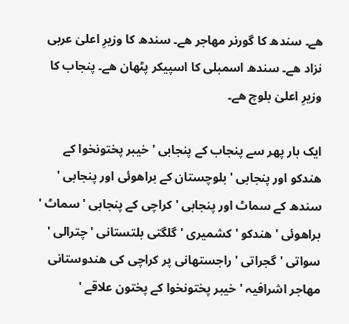ھے۔ سندھ کا گورنر مھاجر ھے۔ سندھ کا وزیرِ اعلیٰ عربی نزاد ھے۔ سندھ اسمبلی کا اسپیکر پٹھان ھے۔ پنجاب کا وزیرِ اعلیٰ بلوچ ھے۔

ایک بار پھر سے پنجاب کے پنجابی ' خیبر پختونخوا کے ھندکو اور پنجابی ' بلوچستان کے براھوئی اور پنجابی ' سندھ کے سماٹ اور پنجابی ' کراچی کے پنجابی ' سماٹ ' براھوئی ' ھندکو ' کشمیری ' گلگتی بلتستانی ' چترالی ' سواتی ' گجراتی ' راجستھانی پر کراچی کی ھندوستانی مھاجر اشرافیہ ' خیبر پختونخوا کے پختون علاقے '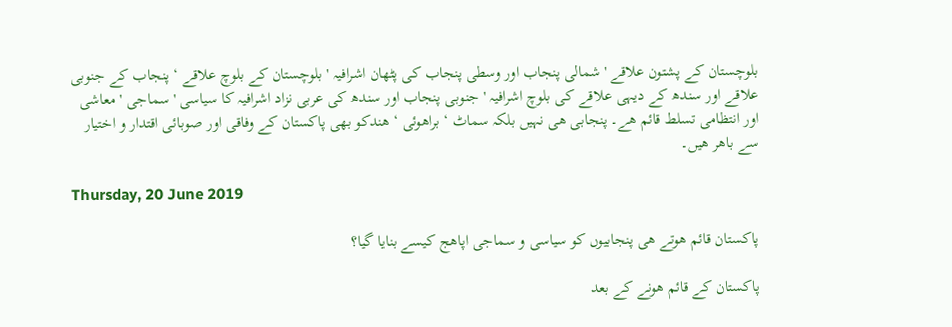بلوچستان کے پشتون علاقے ' شمالی پنجاب اور وسطی پنجاب کی پٹھان اشرافیہ ' بلوچستان کے بلوچ علاقے ‘ پنجاب کے جنوبی علاقے اور سندھ کے دیہی علاقے کی بلوچ اشرافیہ ' جنوبی پنجاب اور سندھ کی عربی نزاد اشرافیہ کا سیاسی ' سماجی ' معاشی اور انتظامی تسلط قائم ھے۔ پنجابی ھی نہیں بلکہ سماٹ ‘ براھوئی ‘ ھندکو بھی پاکستان کے وفاقی اور صوبائی اقتدار و اختیار سے باھر ھیں۔

Thursday, 20 June 2019

پاکستان قائم ھوتے ھی پنجابیوں کو سیاسی و سماجی اپاھج کیسے بنایا گیا؟

پاکستان کے قائم ھونے کے بعد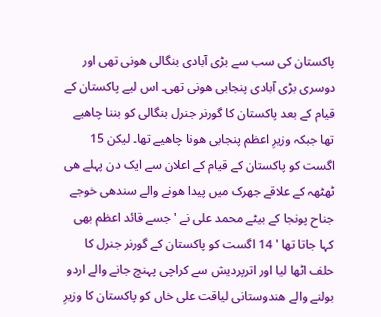پاکستان کی سب سے بڑی آبادی بنگالی ھونی تھی اور دوسری بڑی آبادی پنجابی ھونی تھی۔ اس لیے پاکستان کے قیام کے بعد پاکستان کا گورنر جنرل بنگالی کو بننا چاھیے تھا جبکہ وزیرِ اعظم پنجابی ھونا چاھیے تھا۔ لیکن 15 اگست کو پاکستان کے قیام کے اعلان سے ایک دن پہلے ھی ٹھٹھہ کے علاقے جھرک میں پیدا ھونے والے سندھی خوجے جناح پونجا کے بیٹے محمد علی نے ' جسے قائد اعظم بھی کہا جاتا تھا ' 14 اگست کو پاکستان کے گورنر جنرل کا حلف اٹھا لیا اور اترپردیش سے کراچی پہنچ جانے والے اردو بولنے والے ھندوستانی لیاقت علی خاں کو پاکستان کا وزیرِ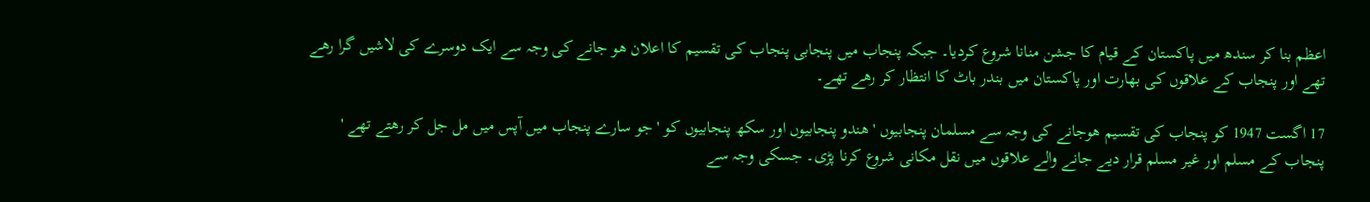اعظم بنا کر سندھ میں پاکستان کے قیام کا جشن منانا شروع کردیا۔ جبکہ پنجاب میں پنجابی پنجاب کی تقسیم کا اعلان ھو جانے کی وجہ سے ایک دوسرے کی لاشیں گرا رھے تھے اور پنجاب کے علاقوں کی بھارت اور پاکستان میں بندر باٹ کا انتظار کر رھے تھے۔

17 اگست 1947 کو پنجاب کی تقسیم ھوجانے کی وجہ سے مسلمان پنجابیوں ' ھندو پنجابیوں اور سکھ پنجابیوں کو ' جو سارے پنجاب میں آپس میں مل جل کر رھتے تھے ' پنجاب کے مسلم اور غیر مسلم قرار دیے جانے والے علاقوں میں نقل مکانی شروع کرنا پڑی۔ جسکی وجہ سے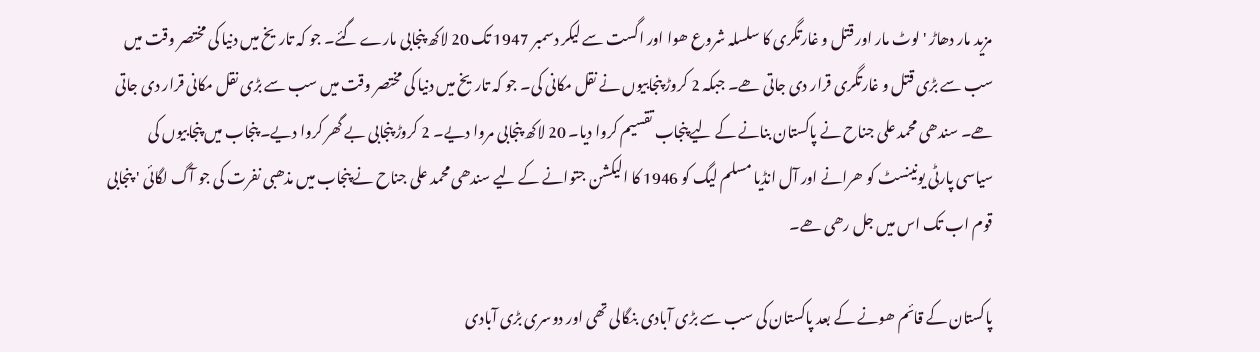مزید مار دھاڑ ' لوٹ مار اور قتل و غارتگری کا سلسلہ شروع ھوا اور اگست سے لیکر دسمبر 1947 تک 20 لاکھ پنجابی مارے گئے۔ جو کہ تاریخ میں دنیا کی مختصر وقت میں سب سے بڑی قتل و غارتگری قرار دی جاتی ھے۔ جبکہ 2 کروڑ پنجابیوں نے نقل مکانی کی۔ جو کہ تاریخ میں دنیا کی مختصر وقت میں سب سے بڑی نقل مکانی قرار دی جاتی ھے۔ سندھی محمد علی جناح نے پاکستان بنانے کے لیے پنجاب تقسیم کروا دیا۔ 20 لاکھ پنجابی مروا دیے۔ 2 کروڑ پنجابی بے گھر کروا دیے۔ پنجاب میں پنجابیوں کی سیاسی پارٹی یونینسٹ کو ھرانے اور آل انڈیا مسلم لیگ کو 1946 کا الیکشن جتوانے کے لیے سندھی محمد علی جناح نے پنجاب میں مذھبی نفرت کی جو آگ لگائی ' پنجابی قوم اب تک اس میں جل رھی ھے۔

پاکستان کے قائم ھونے کے بعد پاکستان کی سب سے بڑی آبادی بنگالی تھی اور دوسری بڑی آبادی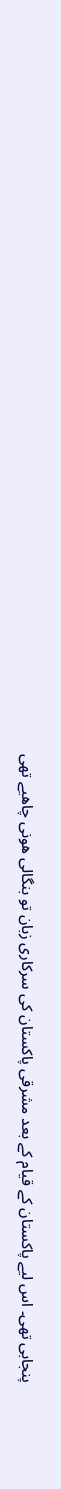پنجابی تھی۔ اس لیے پاکستان کے قیام کے بعد مشرقی پاکستان کی سرکاری زبان تو بنگالی ھونی چاھیے تھی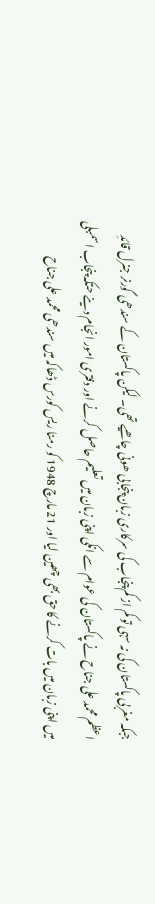جبکہ مغربی پاکستان کی نہ سہی تو کم از کم پنجاب کی سرکاری زبان پنجابی ھونی چاھیے تھی۔ لیکن پاکستان کے سندھی گورنر جنرل قائدِ اعظم محمد علی جناح نے پاکستان کی عوام سے انکی اپنی زبان میں تعلیم حاصل کرنے اور دفتری امور انجام دینے حتکہ پنجاب اسمبلی میں اپنی زبان میں بات کرنے کا حق بھی چھین لیا اور 21 مارچ 1948 کو رمنا ریس کورس ڈھاکہ میں سندھی محمد علی جناح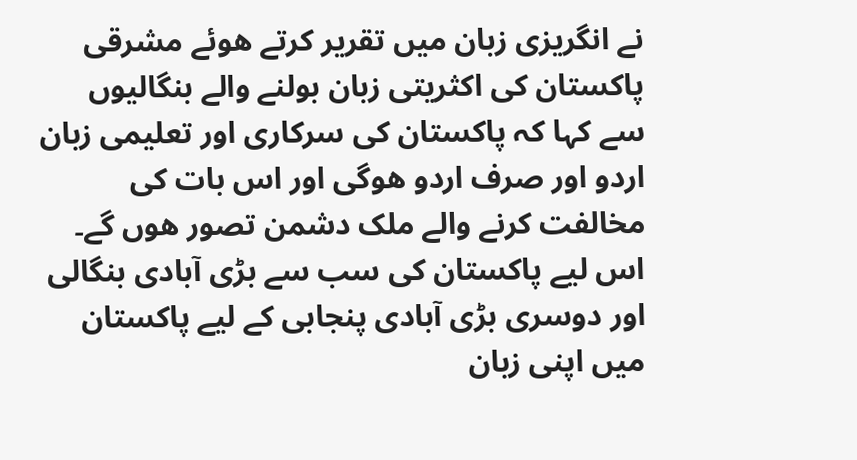نے انگریزی زبان میں تقریر کرتے ھوئے مشرقی پاکستان کی اکثریتی زبان بولنے والے بنگالیوں سے کہا کہ پاکستان کی سرکاری اور تعلیمی زبان اردو اور صرف اردو ھوگی اور اس بات کی مخالفت کرنے والے ملک دشمن تصور ھوں گے۔ اس لیے پاکستان کی سب سے بڑی آبادی بنگالی اور دوسری بڑی آبادی پنجابی کے لیے پاکستان میں اپنی زبان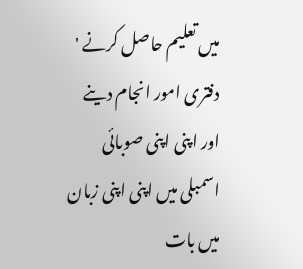میں تعلیم حاصل کرنے ' دفتری امور انجام دینے اور اپنی اپنی صوبائی اسمبلی میں اپنی اپنی زبان میں بات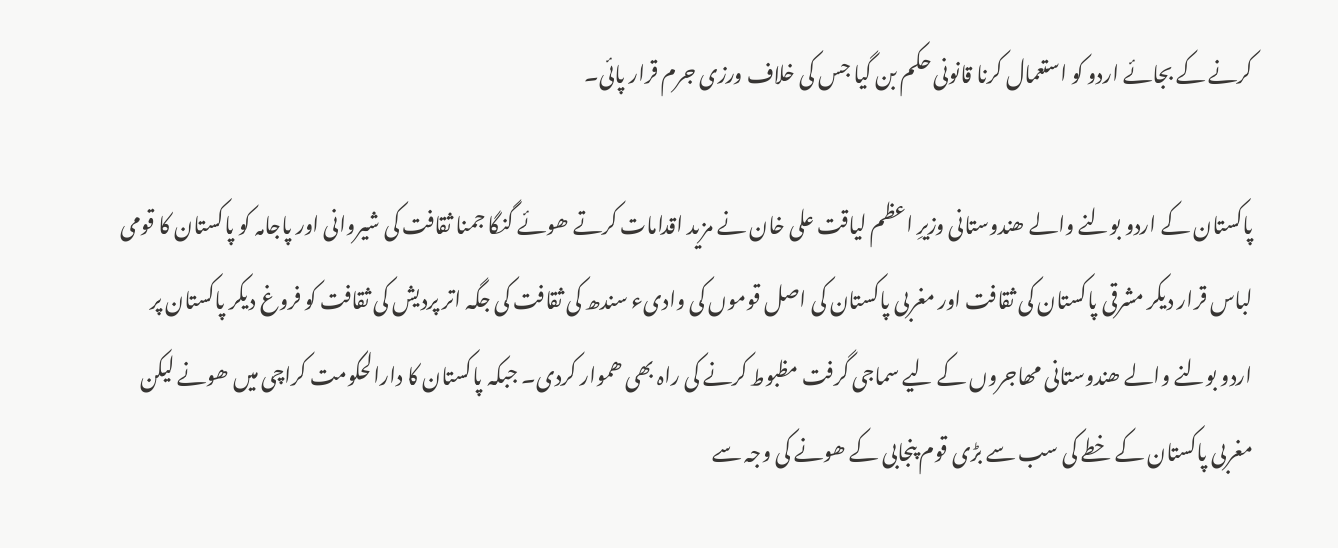کرنے کے بجائے اردو کو استعمال کرنا قانونی حکم بن گیا جس کی خلاف ورزی جرم قرار پائی۔

پاکستان کے اردو بولنے والے ھندوستانی وزیرِ اعظم لیاقت علی خان نے مزید اقدامات کرتے ھوئے گنگا جمنا ثقافت کی شیروانی اور پاجامہ کو پاکستان کا قومی لباس قرار دیکر مشرقی پاکستان کی ثقافت اور مغربی پاکستان کی اصل قوموں کی وادیء سندھ کی ثقافت کی جگہ اتر پردیش کی ثقافت کو فروغ دیکر پاکستان پر اردو بولنے والے ھندوستانی مھاجروں کے لیے سماجی گرفت مظبوط کرنے کی راہ بھی ھموار کردی۔ جبکہ پاکستان کا دارالحکومت کراچی میں ھونے لیکن مغربی پاکستان کے خطے کی سب سے بڑی قوم پنجابی کے ھونے کی وجہ سے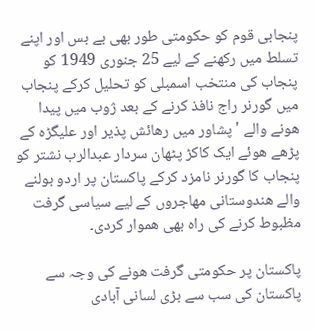پنجابی قوم کو حکومتی طور بھی بے بس اور اپنے تسلط میں رکھنے کے لیے 25 جنوری 1949 کو پنجاب کی منتخب اسمبلی کو تحلیل کرکے پنجاب میں گورنر راج نافذ کرنے کے بعد ژوب میں پیدا ھونے والے ' پشاور میں رھائش پذیر اور علیگڑہ کے پڑھے ھوئے ایک کاکڑ پٹھان سردار عبدالرب نشتر کو پنجاب کا گورنر نامزد کرکے پاکستان پر اردو بولنے والے ھندوستانی مھاجروں کے لیے سیاسی گرفت مظبوط کرنے کی راہ بھی ھموار کردی۔

پاکستان پر حکومتی گرفت ھونے کی وجہ سے پاکستان کی سب سے بڑی لسانی آبادی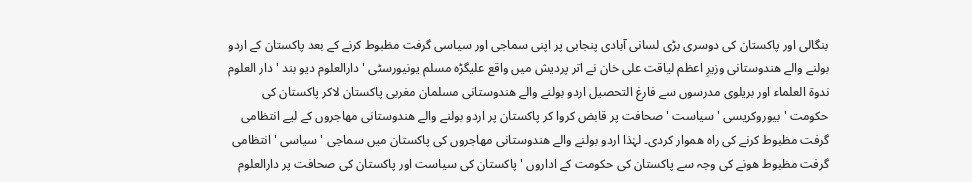بنگالی اور پاکستان کی دوسری بڑی لسانی آبادی پنجابی پر اپنی سماجی اور سیاسی گرفت مظبوط کرنے کے بعد پاکستان کے اردو بولنے والے ھندوستانی وزیرِ اعظم لیاقت علی خان نے اتر پردیش میں واقع علیگڑہ مسلم یونیورسٹی ' دارالعلوم دیو بند ' دار العلوم ندوة العلماء اور بریلوی مدرسوں سے فارغ التحصیل اردو بولنے والے ھندوستانی مسلمان مغربی پاکستان لاکر پاکستان کی حکومت ' بیوروکریسی ' سیاست ' صحافت پر قابض کروا کر پاکستان پر اردو بولنے والے ھندوستانی مھاجروں کے لیے انتظامی گرفت مظبوط کرنے کی راہ ھموار کردی۔ لہٰذا اردو بولنے والے ھندوستانی مھاجروں کی پاکستان میں سماجی ' سیاسی ' انتظامی گرفت مظبوط ھونے کی وجہ سے پاکستان کی حکومت کے اداروں ' پاکستان کی سیاست اور پاکستان کی صحافت پر دارالعلوم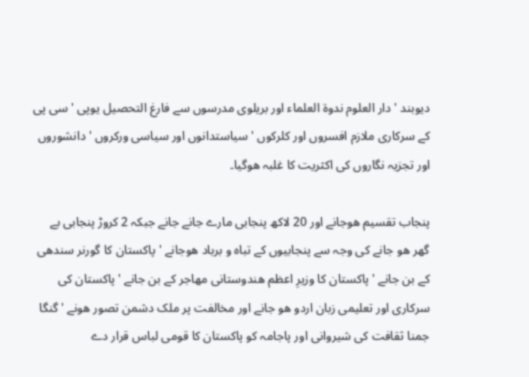دیوبند ' دار العلوم ندوۃ العلماء اور بریلوی مدرسوں سے فارغ التحصیل یوپی ' سی پی کے سرکاری ملازم افسروں اور کلرکوں ' سیاستدانوں اور سیاسی ورکروں ' دانشوروں اور تجزیہ نگاروں کی اکثریت کا غلبہ ھوگیا۔

پنجاب تقسیم ھوجانے اور 20 لاکھ پنجابی مارے جانے جانے جبکہ 2 کروڑ پنجابی بے گھر ھو جانے کی وجہ سے پنجابیوں کے تباہ و برباد ھوجانے ' پاکستان کا گورنر سندھی کے بن جانے ' پاکستان کا وزیرِ اعظم ھندوستانی مھاجر کے بن جانے ' پاکستان کی سرکاری اور تعلیمی زبان اردو ھو جانے اور مخالفت پر ملک دشمن تصور ھونے ' گنگا جمنا ثقافت کی شیروانی اور پاجامہ کو پاکستان کا قومی لباس قرار دے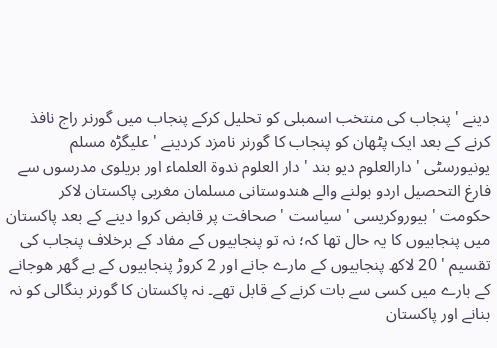دینے ' پنجاب کی منتخب اسمبلی کو تحلیل کرکے پنجاب میں گورنر راج نافذ کرنے کے بعد ایک پٹھان کو پنجاب کا گورنر نامزد کردینے ' علیگڑہ مسلم یونیورسٹی ' دارالعلوم دیو بند ' دار العلوم ندوة العلماء اور بریلوی مدرسوں سے فارغ التحصیل اردو بولنے والے ھندوستانی مسلمان مغربی پاکستان لاکر حکومت ' بیوروکریسی ' سیاست ' صحافت پر قابض کروا دینے کے بعد پاکستان میں پنجابیوں کا یہ حال تھا کہ؛ نہ تو پنجابیوں کے مفاد کے برخلاف پنجاب کی تقسیم ' 20 لاکھ پنجابیوں کے مارے جانے اور 2 کروڑ پنجابیوں کے بے گھر ھوجانے کے بارے میں کسی سے بات کرنے کے قابل تھے۔ نہ پاکستان کا گورنر بنگالی کو نہ بنانے اور پاکستان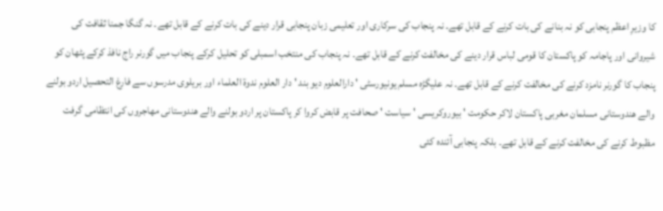کا وزیرِ اعظم پنجابی کو نہ بنانے کی بات کرنے کے قابل تھے۔ نہ پنجاب کی سرکاری اور تعلیمی زبان پنجابی قرار دینے کی بات کرنے کے قابل تھے۔ نہ گنگا جمنا ثقافت کی شیروانی اور پاجامہ کو پاکستان کا قومی لباس قرار دینے کی مخالفت کرنے کے قابل تھے۔ نہ پنجاب کی منتخب اسمبلی کو تحلیل کرکے پنجاب میں گورنر راج نافذ کرکے پٹھان کو پنجاب کا گورنر نامزد کرنے کی مخالفت کرنے کے قابل تھے۔ نہ علیگڑہ مسلم یونیورسٹی ' دارالعلوم دیو بند ' دار العلوم ندوة العلماء اور بریلوی مدرسوں سے فارغ التحصیل اردو بولنے والے ھندوستانی مسلمان مغربی پاکستان لاکر حکومت ' بیوروکریسی ' سیاست ' صحافت پر قابض کروا کر پاکستان پر اردو بولنے والے ھندوستانی مھاجروں کی انتظامی گرفت مظبوط کرنے کی مخالفت کرنے کے قابل تھے۔ بلکہ پنجابی آئندہ کئی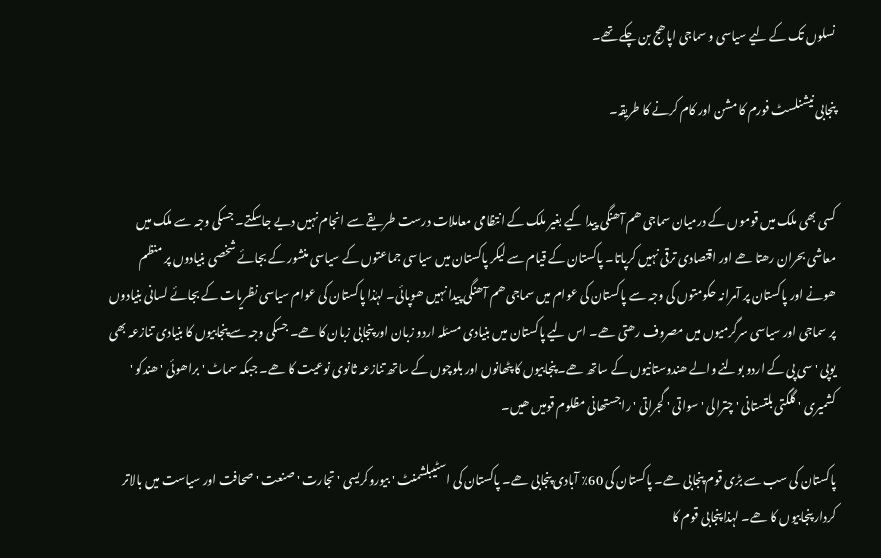نسلوں تک کے لیے سیاسی و سماجی اپاھج بن چکے تھے۔

پنجابی نیشنلسٹ فورم کا مشن اور کام کرنے کا طریقہ۔


کسی بھی ملک میں قوموں کے درمیان سماجی ھم آھنگی پیدا کیے بغیر ملک کے انتظامی معاملات درست طریقے سے انجام نہیں دیے جاسکتے۔ جسکی وجہ سے ملک میں معاشی بحران رھتا ھے اور اقتصادی ترقی نہیں کرپاتا۔ پاکستان کے قیام سے لیکر پاکستان میں سیاسی جماعتوں کے سیاسی منشور کے بجائے شخصی بنیادوں پر منظم ھونے اور پاکستان پر آمرانہ حکومتوں کی وجہ سے پاکستان کی عوام میں سماجی ھم آھنگی پیدا نہیں ھوپائی۔ لہٰذا پاکستان کی عوام سیاسی نظریات کے بجائے لسانی بنیادوں پر سماجی اور سیاسی سرگرمیوں میں مصروف رھتی ھے۔ اس لیے پاکستان میں بنیادی مسئلہ اردو زبان اور پنجابی زبان کا ھے۔ جسکی وجہ سے پنجابیوں کا بنیادی تنازعہ بھی یوپی ' سی پی کے اردو بولنے والے ھندوستانیوں کے ساتھ ھے۔ پنجابیوں کا پٹھانوں اور بلوچوں کے ساتھ تنازعہ ثانوی نوعیت کا ھے۔ جبکہ سماٹ ' براھوئی ' ھندکو ' کشمیری ' گلگتی بلتستانی ' چترالی ' سواتی ' گجراتی ' راجستھانی مظلوم قومیں ھیں۔

پاکستان کی سب سے بڑی قوم پنجابی ھے۔ پاکستان کی 60٪ آبادی پنجابی ھے۔ پاکستان کی اسٹیبلشمنٹ ' بیوروکریسی ' تجارت ' صنعت ' صحافت اور سیاست میں بالاتر کردار پنجابیوں کا ھے۔ لہذا پنجابی قوم کا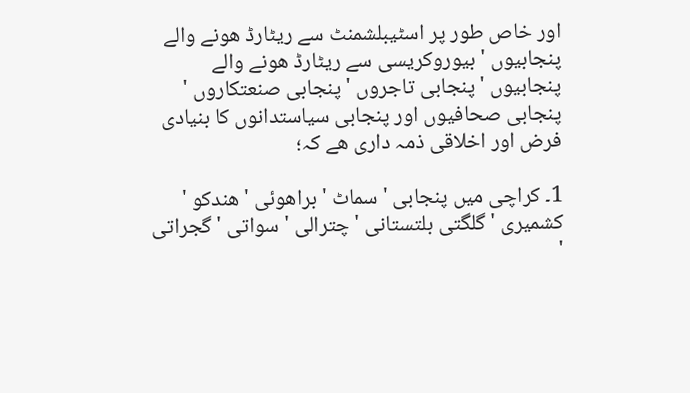اور خاص طور پر اسٹیبلشمنٹ سے ریٹارڈ ھونے والے پنجابیوں ' بیوروکریسی سے ریٹارڈ ھونے والے پنجابیوں ' پنجابی تاجروں ' پنجابی صنعتکاروں ' پنجابی صحافیوں اور پنجابی سیاستدانوں کا بنیادی فرض اور اخلاقی ذمہ داری ھے کہ؛

1۔ کراچی میں پنجابی ' سماٹ ' براھوئی ' ھندکو ' کشمیری ' گلگتی بلتستانی ' چترالی ' سواتی ' گجراتی '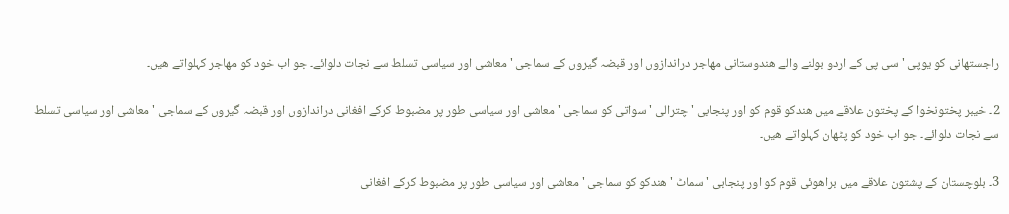راجستھانی کو یوپی ' سی پی کے اردو بولنے والے ھندوستانی مھاجر دراندازوں اور قبضہ گیروں کے سماجی ' معاشی اور سیاسی تسلط سے نجات دلوائے۔ جو اب خود کو مھاجر کہلواتے ھیں۔

2۔ خیبر پختونخوا کے پختون علاقے میں ھندکو قوم کو اور پنجابی ' چترالی ' سواتی کو سماجی ' معاشی اور سیاسی طور پر مضبوط کرکے افغانی دراندازوں اور قبضہ گیروں کے سماجی ' معاشی اور سیاسی تسلط سے نجات دلوائے۔ جو اب خود کو پٹھان کہلواتے ھیں۔

3۔ بلوچستان کے پشتون علاقے میں براھوئی قوم کو اور پنجابی ' سماٹ ' ھندکو کو سماجی ' معاشی اور سیاسی طور پر مضبوط کرکے افغانی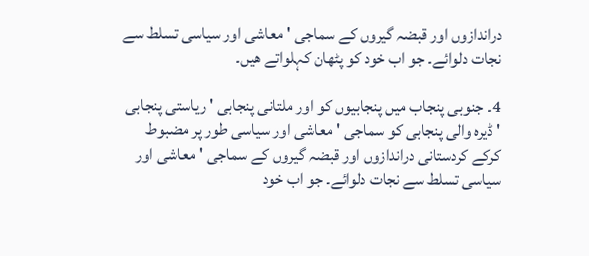دراندازوں اور قبضہ گیروں کے سماجی ' معاشی اور سیاسی تسلط سے نجات دلوائے۔ جو اب خود کو پٹھان کہلواتے ھیں۔

4۔ جنوبی پنجاب میں پنجابیوں کو اور ملتانی پنجابی ' ریاستی پنجابی ' ڈیرہ والی پنجابی کو سماجی ' معاشی اور سیاسی طور پر مضبوط کرکے کردستانی دراندازوں اور قبضہ گیروں کے سماجی ' معاشی اور سیاسی تسلط سے نجات دلوائے۔ جو اب خود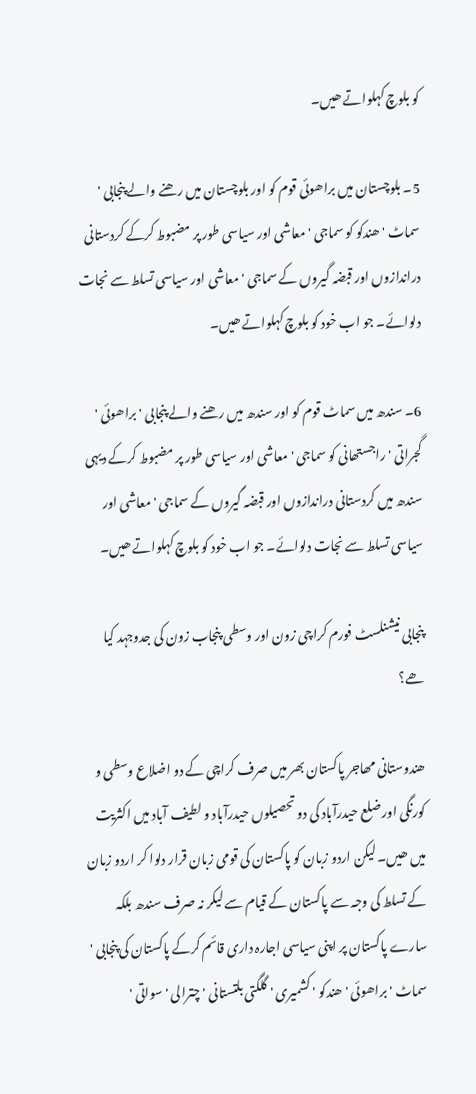کو بلوچ کہلواتے ھیں۔

5۔ بلوچستان میں براھوئی قوم کو اور بلوچستان میں رھنے والے پنجابی ' سماٹ ' ھندکو کو سماجی ' معاشی اور سیاسی طور پر مضبوط کرکے کردستانی دراندازوں اور قبضہ گیروں کے سماجی ' معاشی اور سیاسی تسلط سے نجات دلوائے۔ جو اب خود کو بلوچ کہلواتے ھیں۔

6۔ سندھ میں سماٹ قوم کو اور سندھ میں رھنے والے پنجابی ' براھوئی ' گجراتی ' راجستھانی کو سماجی ' معاشی اور سیاسی طور پر مضبوط کرکے دیہی سندھ میں کردستانی دراندازوں اور قبضہ گیروں کے سماجی ' معاشی اور سیاسی تسلط سے نجات دلوائے۔ جو اب خود کو بلوچ کہلواتے ھیں۔

پنجابی نیشنلسٹ فورم کراچی زون اور وسطی پنجاب زون کی جدوجہد کیا ھے؟

ھندوستانی مھاجر پاکستان بھر میں صرف کراچی کے دو اضلاع وسطی و کورنگی اور ضلع حیدرآباد کی دو تحصیلوں حیدرآباد و لطیف آباد میں اکثریت میں ھیں۔ لیکن اردو زبان کو پاکستان کی قومی زبان قرار دلوا کر اردو زبان کے تسلط کی وجہ سے پاکستان کے قیام سے لیکر نہ صرف سندھ بلکہ سارے پاکستان پر اپنی سیاسی اجارہ داری قائم کرکے پاکستان کی پنجابی ' سماٹ ' براھوئی ' ھندکو ' کشمیری ' گلگتی بلتستانی ' چترالی ' سواتی '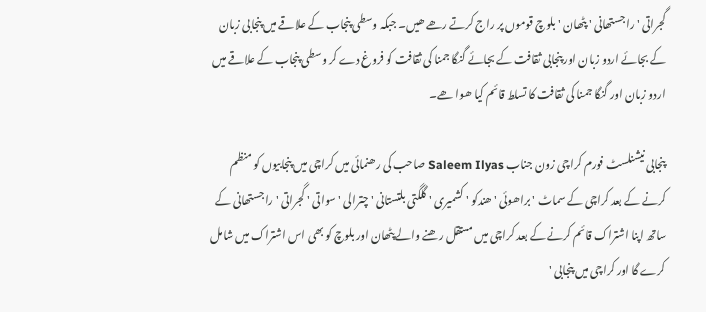گجراتی ' راجستھانی ' پٹھان ' بلوچ قوموں پر راج کرتے رھے ھیں۔ جبکہ وسطی پنجاب کے علاقے میں پنجابی زبان کے بجائے اردو زبان اور پنجابی ثقافت کے بجائے گنگا جمنا کی ثقافت کو فروغ دے کر وسطی پنجاب کے علاقے میں اردو زبان اور گنگا جمنا کی ثقافت کا تسلط قائم کیا ھوا ھے۔

پنجابی نیشنلسٹ فورم کراچی زون جناب Saleem Ilyas صاحب کی رھنمائی میں کراچی میں پنجابیوں کو منظم کرنے کے بعد کراچی کے سماٹ ' براھوئی ' ھندکو ' کشمیری ' گلگتی بلتستانی ' چترالی ' سواتی ' گجراتی ' راجستھانی کے ساتھ اپنا اشتراک قائم کرنے کے بعد کراچی میں مستقل رھنے والے پٹھان اور بلوچ کو بھی اس اشتراک میں شامل کرے گا اور کراچی میں پنجابی '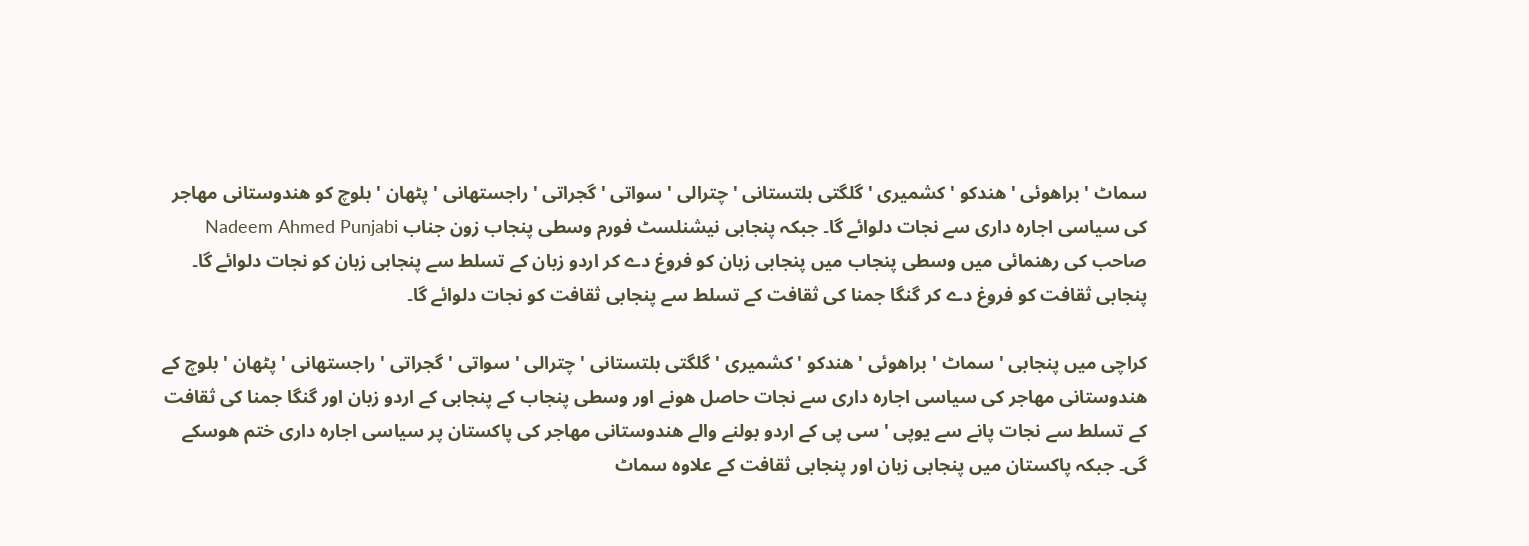سماٹ ' براھوئی ' ھندکو ' کشمیری ' گلگتی بلتستانی ' چترالی ' سواتی ' گجراتی ' راجستھانی ' پٹھان ' بلوچ کو ھندوستانی مھاجر کی سیاسی اجارہ داری سے نجات دلوائے گا۔ جبکہ پنجابی نیشنلسٹ فورم وسطی پنجاب زون جناب Nadeem Ahmed Punjabi صاحب کی رھنمائی میں وسطی پنجاب میں پنجابی زبان کو فروغ دے کر اردو زبان کے تسلط سے پنجابی زبان کو نجات دلوائے گا۔ پنجابی ثقافت کو فروغ دے کر گنگا جمنا کی ثقافت کے تسلط سے پنجابی ثقافت کو نجات دلوائے گا۔

کراچی میں پنجابی ' سماٹ ' براھوئی ' ھندکو ' کشمیری ' گلگتی بلتستانی ' چترالی ' سواتی ' گجراتی ' راجستھانی ' پٹھان ' بلوچ کے ھندوستانی مھاجر کی سیاسی اجارہ داری سے نجات حاصل ھونے اور وسطی پنجاب کے پنجابی کے اردو زبان اور گنگا جمنا کی ثقافت کے تسلط سے نجات پانے سے یوپی ' سی پی کے اردو بولنے والے ھندوستانی مھاجر کی پاکستان پر سیاسی اجارہ داری ختم ھوسکے گی۔ جبکہ پاکستان میں پنجابی زبان اور پنجابی ثقافت کے علاوہ سماٹ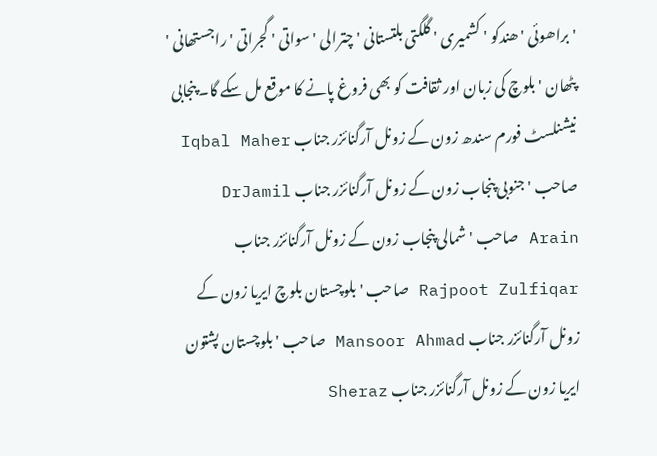' براھوئی ' ھندکو ' کشمیری ' گلگتی بلتستانی ' چترالی ' سواتی ' گجراتی ' راجستھانی ' پٹھان ' بلوچ کی زبان اور ثقافت کو بھی فروغ پانے کا موقع مل سکے گا۔ پنجابی نیشنلسٹ فورم سندھ زون کے زونل آرگنائزر جناب Iqbal Maher صاحب ' جنوبی پنجاب زون کے زونل آرگنائزر جناب DrJamil Arain صاحب ' شمالی پنجاب زون کے زونل آرگنائزر جناب Rajpoot Zulfiqar صاحب ' بلوچستان بلوچ ایریا زون کے زونل آرگنائزر جناب Mansoor Ahmad صاحب ' بلوچستان پشتون ایریا زون کے زونل آرگنائزر جناب Sheraz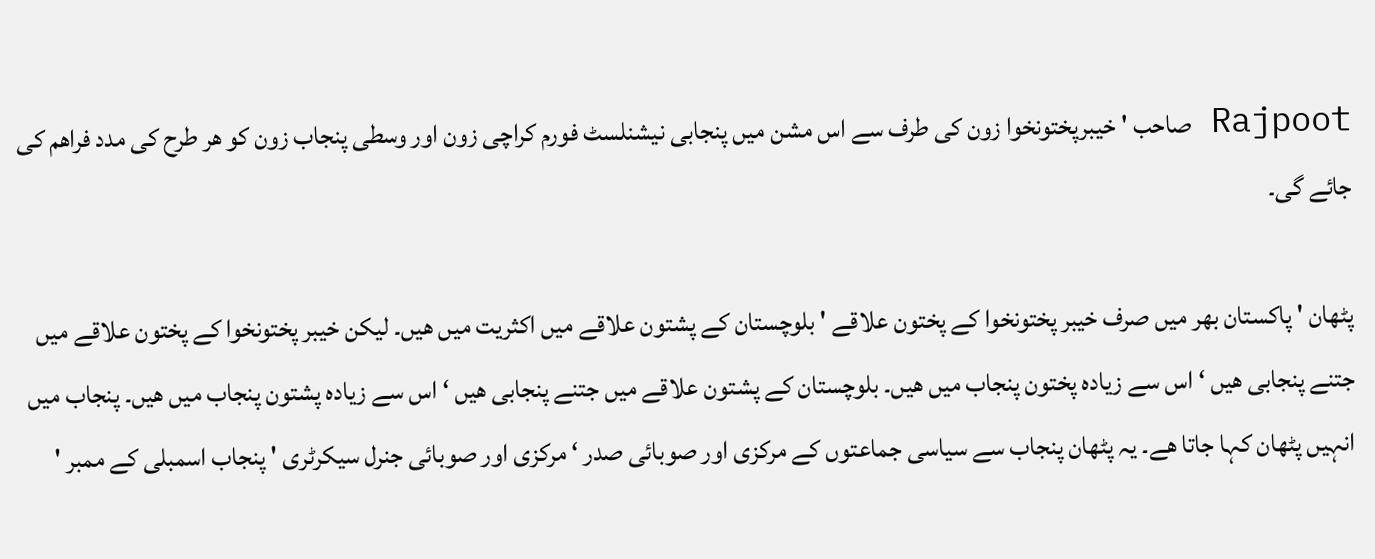Rajpoot صاحب ' خیبرپختونخوا زون کی طرف سے اس مشن میں پنجابی نیشنلسٹ فورم کراچی زون اور وسطی پنجاب زون کو ھر طرح کی مدد فراھم کی جائے گی۔

پٹھان ' پاکستان بھر میں صرف خیبر پختونخوا کے پختون علاقے ' بلوچستان کے پشتون علاقے میں اکثریت میں ھیں۔ لیکن خیبر پختونخوا کے پختون علاقے میں جتنے پنجابی ھیں ‘ اس سے زیادہ پختون پنجاب میں ھیں۔ بلوچستان کے پشتون علاقے میں جتنے پنجابی ھیں ‘ اس سے زیادہ پشتون پنجاب میں ھیں۔ پنجاب میں انہیں پٹھان کہا جاتا ھے۔ یہ پٹھان پنجاب سے سیاسی جماعتوں کے مرکزی اور صوبائی صدر ‘ مرکزی اور صوبائی جنرل سیکرٹری ' پنجاب اسمبلی کے ممبر '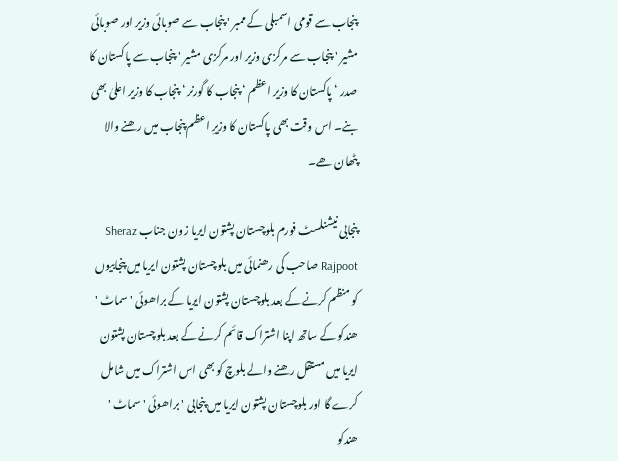پنجاب سے قومی اسمبلی کے ممبر ' پنجاب سے صوبائی وزیر اور صوبائی مشیر ' پنجاب سے مرکزی وزیر اور مرکزی مشیر ' پنجاب سے پاکستان کا صدر ‘ پاکستان کا وزیر اعظم ‘ پنجاب کا گورنر ‘ پنجاب کا وزیر اعلیٰ بھی بنے۔ اس وقت بھی پاکستان کا وزیرِ اعظم پنجاب میں رھنے والا پٹھان ھے۔

پنجابی نیشنلسٹ فورم بلوچستان پشتون ایریا زون جناب Sheraz Rajpoot صاحب کی رھنمائی میں بلوچستان پشتون ایریا میں پنجابیوں کو منظم کرنے کے بعد بلوچستان پشتون ایریا کے براھوئی ' سماٹ ' ھندکو کے ساتھ اپنا اشتراک قائم کرنے کے بعد بلوچستان پشتون ایریا میں مستقل رھنے والے بلوچ کو بھی اس اشتراک میں شامل کرے گا اور بلوچستان پشتون ایریا میں پنجابی ' براھوئی ' سماٹ ' ھندکو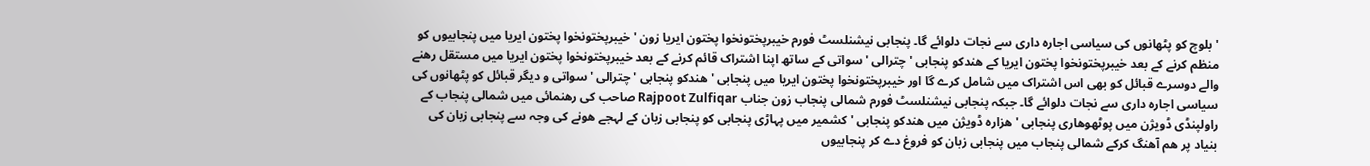' بلوچ کو پٹھانوں کی سیاسی اجارہ داری سے نجات دلوائے گا۔ پنجابی نیشنلسٹ فورم خیبرپختونخوا پختون ایریا زون ' خیبرپختونخوا پختون ایریا میں پنجابیوں کو منظم کرنے کے بعد خیبرپختونخوا پختون ایریا کے ھندکو پنجابی ' چترالی ' سواتی کے ساتھ اپنا اشتراک قائم کرنے کے بعد خیبرپختونخوا پختون ایریا میں مستقل رھنے والے دوسرے قبائل کو بھی اس اشتراک میں شامل کرے گا اور خیبرپختونخوا پختون ایریا میں پنجابی ' ھندکو پنجابی ' چترالی ' سواتی و دیگر قبائل کو پٹھانوں کی سیاسی اجارہ داری سے نجات دلوائے گا۔ جبکہ پنجابی نیشنلسٹ فورم شمالی پنجاب زون جناب Rajpoot Zulfiqar صاحب کی رھنمائی میں شمالی پنجاب کے راولپنڈی ڈویژن میں پوٹھوھاری پنجابی ' ھزارہ ڈویژن میں ھندکو پنجابی ' کشمیر میں پہاڑی پنجابی کو پنجابی زبان کے لہجے ھونے کی وجہ سے پنجابی زبان کی بنیاد پر ھم آھنگ کرکے شمالی پنجاب میں پنجابی زبان کو فروغ دے کر پنجابیوں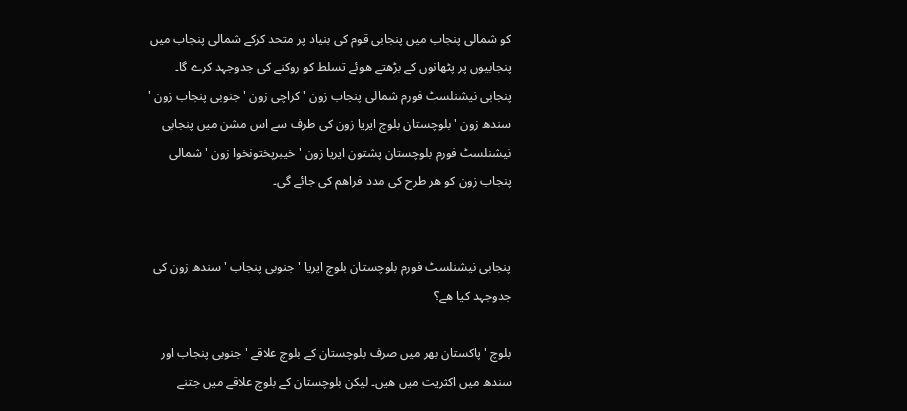کو شمالی پنجاب میں پنجابی قوم کی بنیاد پر متحد کرکے شمالی پنجاب میں پنجابیوں پر پٹھانوں کے بڑھتے ھوئے تسلط کو روکنے کی جدوجہد کرے گا۔ پنجابی نیشنلسٹ فورم شمالی پنجاب زون ' کراچی زون ' جنوبی پنجاب زون ' سندھ زون ' بلوچستان بلوچ ایریا زون کی طرف سے اس مشن میں پنجابی نیشنلسٹ فورم بلوچستان پشتون ایریا زون ' خیبرپختونخوا زون ' شمالی پنجاب زون کو ھر طرح کی مدد فراھم کی جائے گی۔


پنجابی نیشنلسٹ فورم بلوچستان بلوچ ایریا ' جنوبی پنجاب ' سندھ زون کی جدوجہد کیا ھے؟

بلوچ ' پاکستان بھر میں صرف بلوچستان کے بلوچ علاقے ' جنوبی پنجاب اور سندھ میں اکثریت میں ھیں۔ لیکن بلوچستان کے بلوچ علاقے میں جتنے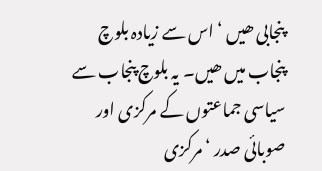پنجابی ھیں ‘ اس سے زیادہ بلوچ پنجاب میں ھیں۔ یہ بلوچ پنجاب سے سیاسی جماعتوں کے مرکزی اور صوبائی صدر ‘ مرکزی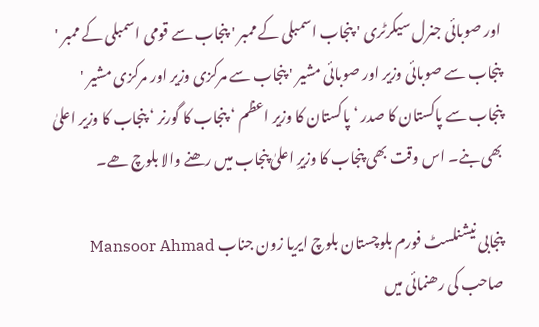اور صوبائی جنرل سیکرٹری ' پنجاب اسمبلی کے ممبر ' پنجاب سے قومی اسمبلی کے ممبر ' پنجاب سے صوبائی وزیر اور صوبائی مشیر ' پنجاب سے مرکزی وزیر اور مرکزی مشیر ' پنجاب سے پاکستان کا صدر ‘ پاکستان کا وزیر اعظم ‘ پنجاب کا گورنر ‘ پنجاب کا وزیر اعلیٰ بھی بنے۔ اس وقت بھی پنجاب کا وزیرِ اعلیٰ پنجاب میں رھنے والا بلوچ ھے۔

پنجابی نیشنلسٹ فورم بلوچستان بلوچ ایریا زون جناب Mansoor Ahmad صاحب کی رھنمائی میں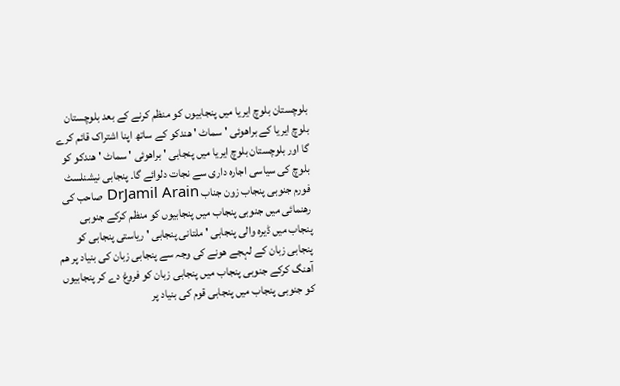بلوچستان بلوچ ایریا میں پنجابیوں کو منظم کرنے کے بعد بلوچستان بلوچ ایریا کے براھوئی ' سماٹ ' ھندکو کے ساتھ اپنا اشتراک قائم کرے گا اور بلوچستان بلوچ ایریا میں پنجابی ' براھوئی ' سماٹ ' ھندکو کو بلوچ کی سیاسی اجارہ داری سے نجات دلوائے گا۔ پنجابی نیشنلسٹ فورم جنوبی پنجاب زون جناب DrJamil Arain صاحب کی رھنمائی میں جنوبی پنجاب میں پنجابیوں کو منظم کرکے جنوبی پنجاب میں ڈیرہ والی پنجابی ' ملتانی پنجابی ' ریاستی پنجابی کو پنجابی زبان کے لہجے ھونے کی وجہ سے پنجابی زبان کی بنیاد پر ھم آھنگ کرکے جنوبی پنجاب میں پنجابی زبان کو فروغ دے کر پنجابیوں کو جنوبی پنجاب میں پنجابی قوم کی بنیاد پر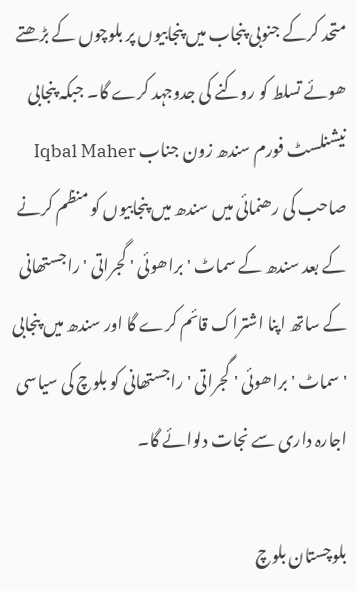متحد کرکے جنوبی پنجاب میں پنجابیوں پر بلوچوں کے بڑھتے ھوئے تسلط کو روکنے کی جدوجہد کرے گا۔ جبکہ پنجابی نیشنلسٹ فورم سندھ زون جناب Iqbal Maher صاحب کی رھنمائی میں سندھ میں پنجابیوں کو منظم کرنے کے بعد سندھ کے سماٹ ' براھوئی ' گجراتی ' راجستھانی کے ساتھ اپنا اشتراک قائم کرے گا اور سندھ میں پنجابی ' سماٹ ' براھوئی ' گجراتی ' راجستھانی کو بلوچ کی سیاسی اجارہ داری سے نجات دلوائے گا۔

بلوچستان بلوچ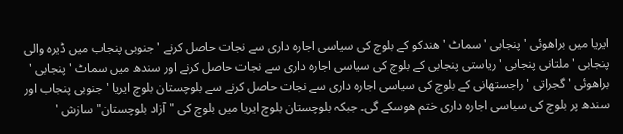ایریا میں براھوئی ' پنجابی ' سماٹ ' ھندکو کے بلوچ کی سیاسی اجارہ داری سے نجات حاصل کرنے ' جنوبی پنجاب میں ڈیرہ والی پنجابی ' ملتانی پنجابی ' ریاستی پنجابی کے بلوچ کی سیاسی اجارہ داری سے نجات حاصل کرنے اور سندھ میں سماٹ ' پنجابی ' براھوئی ' گجراتی ' راجستھانی کے بلوچ کی سیاسی اجارہ داری سے نجات حاصل کرنے سے بلوچستان بلوچ ایریا ' جنوبی پنجاب اور سندھ پر بلوچ کی سیاسی اجارہ داری ختم ھوسکے گی۔ جبکہ بلوچستان بلوچ ایریا میں بلوچ کی "آزاد بلوچستان" سازش '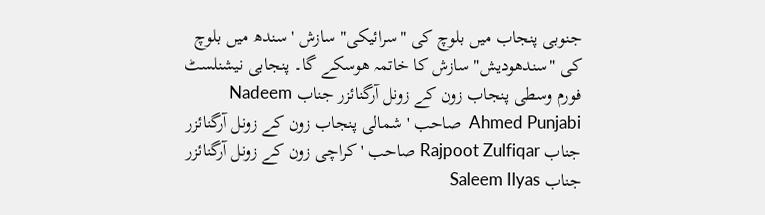جنوبی پنجاب میں بلوچ کی "سرائیکی" سازش ' سندھ میں بلوچ کی "سندھودیش" سازش کا خاتمہ ھوسکے گا۔ پنجابی نیشنلسٹ فورم وسطی پنجاب زون کے زونل آرگنائزر جناب Nadeem Ahmed Punjabi  صاحب ' شمالی پنجاب زون کے زونل آرگنائزر جناب Rajpoot Zulfiqar صاحب ' کراچی زون کے زونل آرگنائزر جناب Saleem Ilyas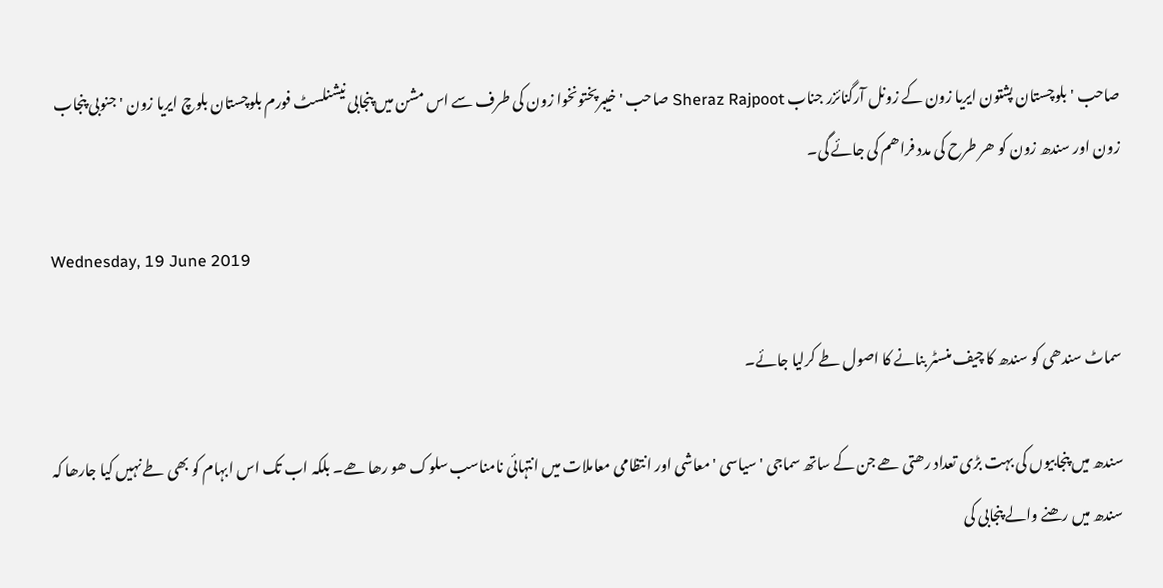صاحب ' بلوچستان پشتون ایریا زون کے زونل آرگنائزر جناب Sheraz Rajpoot صاحب ' خیبرپختونخوا زون کی طرف سے اس مشن میں پنجابی نیشنلسٹ فورم بلوچستان بلوچ ایریا زون ' جنوبی پنجاب زون اور سندھ زون کو ھر طرح کی مدد فراھم کی جائے گی۔

Wednesday, 19 June 2019

سماٹ سندھی کو سندھ کا چیف منسٹر بنانے کا اصول طے کرلیا جائے۔

سندھ میں پنجابیوں کی بہت بڑی تعداد رھتی ھے جن کے ساتھ سماجی ' سیاسی ' معاشی اور انتظامی معاملات میں انتہائی نامناسب سلوک ھو رھا ھے۔ بلکہ اب تک اس ابہام کو بھی طے نہیں کیا جارھا کہ سندھ میں رھنے والے پنجابی کی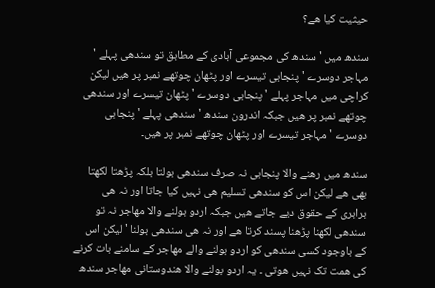حیثیت کیا ھے؟

سندھ میں ' سندھ کی مجموعی آبادی کے مطابق تو سندھی پہلے ' مہاجر دوسرے ' پنجابی تیسرے اور پٹھان چوتھے نمبر پر ھیں لیکن کراچی میں مہاجر پہلے ' پنجابی دوسرے ' پٹھان تیسرے اور سندھی چوتھے نمبر پر ھیں جبکہ اندرون سندھ ' سندھی پہلے ' پنجابی دوسرے ' مہاجر تیسرے اور پٹھان چوتھے نمبر پر ھیں۔

سندھ میں رھنے والا پنجابی نہ صرف سندھی بولتا بلکہ پڑھتا لکھتا بھی ھے لیکن اس کو سندھی تسلیم ھی نہیں کیا جاتا اور نہ ھی برابری کے حقوق دیے جاتے ھیں جبکہ اردو بولنے والا مھاجر نہ تو سندھی لکھنا پڑھنا پسند کرتا ھے اور نہ ھی سندھی بولنا ' لیکن اس کے باوجود کسی سندھی کو اردو بولنے والے مھاجر کے سامنے بات کرنے کی ھمت تک نہیں ھوتی ۔ یہ اردو بولنے والا ھندوستانی مھاجر سندھ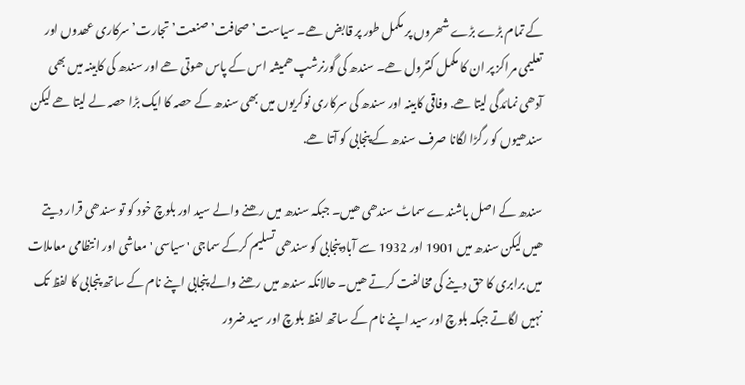کے تمام بڑے بڑے شھروں پر مکمل طور پر قابض ھے۔ سیاست’ صحافت’ صنعت’ تجارت’ سرکاری عھدوں اور تعلیمی مراکز پر ان کا مکمل کنٹرول ھے۔ سندھ کی گورنرشپ ھمیشہ اس کے پاس ھوتی ھے اور سندھ کی کابینہ میں بھی آدھی نمائدگی لیتا ھے. وفاقی کابینہ اور سندھ کی سرکاری نوکریوں میں بھی سندھ کے حصہ کا ایک بڑا حصہ لے لیتا ھے لیکن سندھیوں کو رگڑا لگانا صرف سندھ کے پنجابی کو آتا ھے.

سندھ کے اصل باشندے سماٹ سندھی ھیں۔ جبکہ سندھ میں رھنے والے سید اور بلوچ خود کو تو سندھی قرار دیتے ھیں لیکن سندھ میں 1901 اور 1932 سے آباد پنجابی کو سندھی تسلیم کرکے سماجی ' سیاسی ' معاشی اور انتظامی معاملات میں برابری کا حق دینے کی مخالفت کرتے ھیں۔ حالانکہ سندھ میں رھنے والے پنجابی اپنے نام کے ساتھ پنجابی کا لفظ تک نہیں لگاتے جبکہ بلوچ اور سید اپنے نام کے ساتھ لفظ بلوچ اور سید ضرور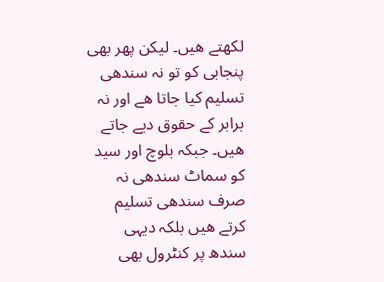لکھتے ھیں۔ لیکن پھر بھی پنجابی کو تو نہ سندھی تسلیم کیا جاتا ھے اور نہ برابر کے حقوق دیے جاتے ھیں۔ جبکہ بلوچ اور سید کو سماٹ سندھی نہ صرف سندھی تسلیم کرتے ھیں بلکہ دیہی سندھ پر کنٹرول بھی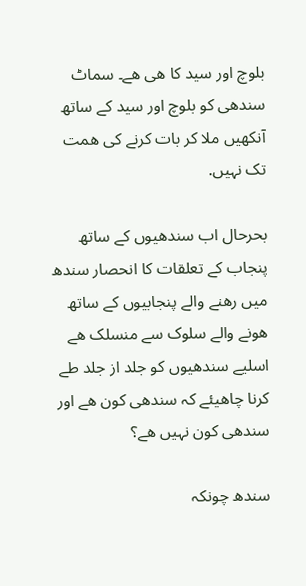بلوچ اور سید کا ھی ھے۔ سماٹ سندھی کو بلوچ اور سید کے ساتھ آنکھیں ملا کر بات کرنے کی ھمت تک نہیں.

بحرحال اب سندھیوں کے ساتھ پنجاب کے تعلقات کا انحصار سندھ میں رھنے والے پنجابیوں کے ساتھ ھونے والے سلوک سے منسلک ھے اسلیے سندھیوں کو جلد از جلد طے کرنا چاھیئے کہ سندھی کون ھے اور سندھی کون نہیں ھے؟

سندھ چونکہ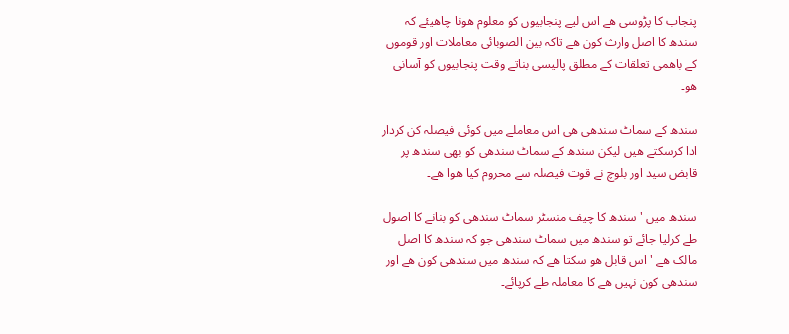پنجاب کا پڑوسی ھے اس لیے پنجابیوں کو معلوم ھونا چاھیئے کہ سندھ کا اصل وارث کون ھے تاکہ بین الصوبائی معاملات اور قوموں کے باھمی تعلقات کے مطلق پالیسی بناتے وقت پنجابیوں کو آسانی ھو۔

سندھ کے سماٹ سندھی ھی اس معاملے میں کوئی فیصلہ کن کردار ادا کرسکتے ھیں لیکن سندھ کے سماٹ سندھی کو بھی سندھ پر قابض سید اور بلوچ نے قوت فیصلہ سے محروم کیا ھوا ھے۔

سندھ میں ' سندھ کا چیف منسٹر سماٹ سندھی کو بنانے کا اصول طے کرلیا جائے تو سندھ میں سماٹ سندھی جو کہ سندھ کا اصل مالک ھے ' اس قابل ھو سکتا ھے کہ سندھ میں سندھی کون ھے اور سندھی کون نہیں ھے کا معاملہ طے کرپائے۔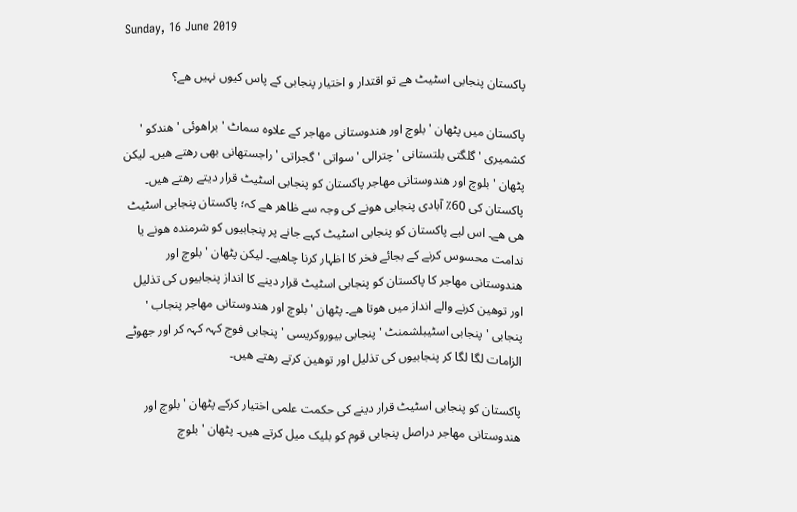Sunday, 16 June 2019

پاکستان پنجابی اسٹیٹ ھے تو اقتدار و اختیار پنجابی کے پاس کیوں نہیں ھے؟

پاکستان میں پٹھان ' بلوچ اور ھندوستانی مھاجر کے علاوہ سماٹ ' براھوئی ' ھندکو ' کشمیری ' گلگتی بلتستانی ' چترالی ' سواتی ' گجراتی ' راجستھانی بھی رھتے ھیں۔ لیکن پٹھان ' بلوچ اور ھندوستانی مھاجر پاکستان کو پنجابی اسٹیٹ قرار دیتے رھتے ھیں۔ پاکستان کی 60٪ آبادی پنجابی ھونے کی وجہ سے ظاھر ھے کہ؛ پاکستان پنجابی اسٹیٹ ھی ھے۔ اس لیے پاکستان کو پنجابی اسٹیٹ کہے جانے پر پنجابیوں کو شرمندہ ھونے یا ندامت محسوس کرنے کے بجائے فخر کا اظہار کرنا چاھیے۔ لیکن پٹھان ' بلوچ اور ھندوستانی مھاجر کا پاکستان کو پنجابی اسٹیٹ قرار دینے کا انداز پنجابیوں کی تذلیل اور توھین کرنے والے انداز میں ھوتا ھے۔ پٹھان ' بلوچ اور ھندوستانی مھاجر پنجاب ' پنجابی ' پنجابی اسٹیبلشمنٹ ' پنجابی بیوروکریسی ' پنجابی فوج کہہ کہہ کر اور جھوٹے الزامات لگا لگا کر پنجابیوں کی تذلیل اور توھین کرتے رھتے ھیں۔

پاکستان کو پنجابی اسٹیٹ قرار دینے کی حکمت علمی اختیار کرکے پٹھان ' بلوچ اور ھندوستانی مھاجر دراصل پنجابی قوم کو بلیک میل کرتے ھیں۔ پٹھان ' بلوچ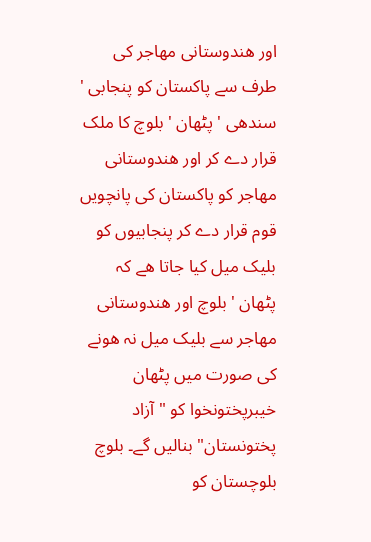اور ھندوستانی مھاجر کی طرف سے پاکستان کو پنجابی ' سندھی ' پٹھان ' بلوچ کا ملک قرار دے کر اور ھندوستانی مھاجر کو پاکستان کی پانچویں قوم قرار دے کر پنجابیوں کو بلیک میل کیا جاتا ھے کہ پٹھان ' بلوچ اور ھندوستانی مھاجر سے بلیک میل نہ ھونے کی صورت میں پٹھان خیبرپختونخوا کو "آزاد پختونستان" بنالیں گے۔ بلوچ بلوچستان کو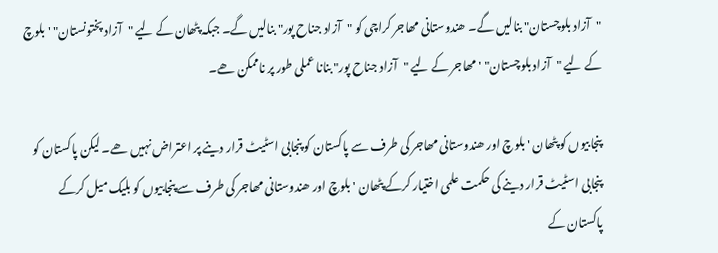"آزاد بلوچستان" بنالیں گے۔ ھندوستانی مھاجر کراچی کو "آزاد جناح پور" بنالیں گے۔ جبکہ پٹھان کے لیے "آزاد پختونستان" ' بلوچ کے لیے "آزاد بلوچستان" ' مھاجر کے لیے "آزاد جناح پور" بنانا عملی طور پر ناممکن ھے۔

پنجابیوں کو پٹھان ' بلوچ اور ھندوستانی مھاجر کی طرف سے پاکستان کو پنجابی اسٹیٹ قرار دینے پر اعتراض نہیں ھے۔ لیکن پاکستان کو پنجابی اسٹیٹ قرار دینے کی حکمت علمی اختیار کرکے پٹھان ' بلوچ اور ھندوستانی مھاجر کی طرف سے پنجابیوں کو بلیک میل کرکے پاکستان کے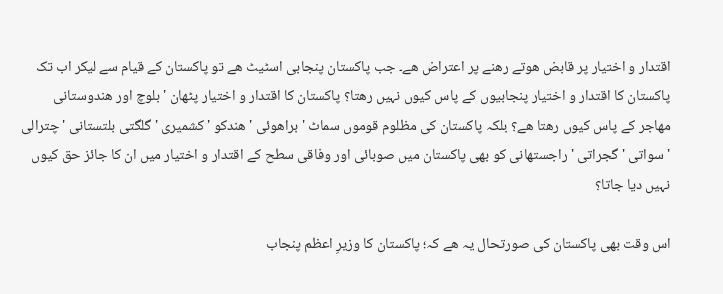اقتدار و اختیار پر قابض ھوتے رھنے پر اعتراض ھے۔ جب پاکستان پنجابی اسٹیٹ ھے تو پاکستان کے قیام سے لیکر اب تک پاکستان کا اقتدار و اختیار پنجابیوں کے پاس کیوں نہیں رھتا؟ پاکستان کا اقتدار و اختیار پٹھان ' بلوچ اور ھندوستانی مھاجر کے پاس کیوں رھتا ھے؟ بلکہ پاکستان کی مظلوم قوموں سماٹ ' براھوئی ' ھندکو ' کشمیری ' گلگتی بلتستانی ' چترالی ' سواتی ' گجراتی ' راجستھانی کو بھی پاکستان میں صوبائی اور وفاقی سطح کے اقتدار و اختیار میں ان کا جائز حق کیوں نہیں دیا جاتا؟

اس وقت بھی پاکستان کی صورتحال یہ ھے کہ؛ پاکستان کا وزیرِ اعظم پنجاب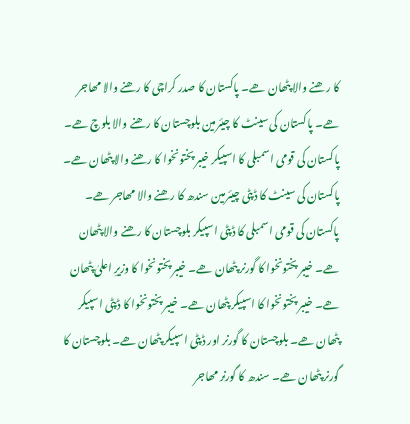کا رھنے والا پٹھان ھے۔ پاکستان کا صدر کراچی کا رھنے والا مھاجر ھے۔ پاکستان کی سینٹ کا چیئرمین بلوچستان کا رھنے والا بلوچ ھے۔ پاکستان کی قومی اسمبلی کا اسپیکر خیبر پختونخوا کا رھنے والا پٹھان ھے۔ پاکستان کی سینٹ کا ڈپٹی چیئرمین سندھ کا رھنے والا مھاجر ھے۔ پاکستان کی قومی اسمبلی کا ڈپٹی اسپیکر بلوچستان کا رھنے والا پٹھان ھے۔ خیبر پختونخوا کا گورنر پٹھان ھے۔ خیبر پختونخوا کا وزیرِ اعلیٰ پٹھان ھے۔ خیبر پختونخوا کا اسپیکر پٹھان ھے۔ خیبر پختونخوا کا ڈپٹی اسپیکر پٹھان ھے۔ بلوچستان کا گورنر اور ڈپٹی اسپیکر پٹھان ھے۔ بلوچستان کا گورنر پٹھان ھے۔ سندھ کا گورنر مھاجر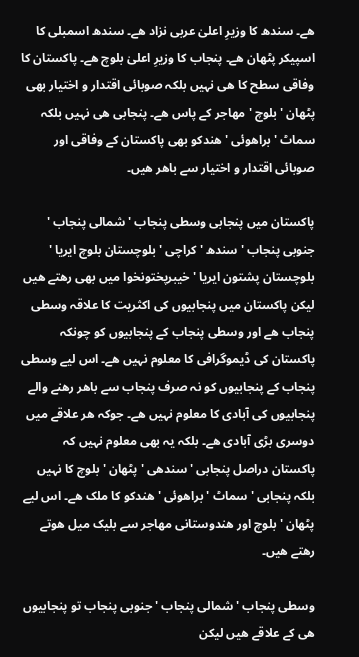ھے۔ سندھ کا وزیرِ اعلیٰ عربی نزاد ھے۔ سندھ اسمبلی کا اسپیکر پٹھان ھے۔ پنجاب کا وزیرِ اعلیٰ بلوچ ھے۔ پاکستان کا وفاقی سطح کا ھی نہیں بلکہ صوبائی اقتدار و اختیار بھی پٹھان ' بلوچ ' مھاجر کے پاس ھے۔ پنجابی ھی نہیں بلکہ سماٹ ' براھوئی ' ھندکو بھی پاکستان کے وفاقی اور صوبائی اقتدار و اختیار سے باھر ھیں۔

پاکستان میں پنجابی وسطی پنجاب ' شمالی پنجاب ' جنوبی پنجاب ' سندھ ' کراچی ' بلوچستان بلوچ ایریا ' بلوچستان پشتون ایریا ' خیبرپختونخوا میں بھی رھتے ھیں لیکن پاکستان میں پنجابیوں کی اکثریت کا علاقہ وسطی پنجاب ھے اور وسطی پنجاب کے پنجابیوں کو چونکہ پاکستان کی ڈیموگرافی کا معلوم نہیں ھے۔ اس لیے وسطی پنجاب کے پنجابیوں کو نہ صرف پنجاب سے باھر رھنے والے پنجابیوں کی آبادی کا معلوم نہیں ھے۔ جوکہ ھر علاقے میں دوسری بڑی آبادی ھے۔ بلکہ یہ بھی معلوم نہیں کہ پاکستان دراصل پنجابی ' سندھی ' پٹھان ' بلوچ کا نہیں بلکہ پنجابی ' سماٹ ' براھوئی ' ھندکو کا ملک ھے۔ اس لیے پٹھان ' بلوچ اور ھندوستانی مھاجر سے بلیک میل ھوتے رھتے ھیں۔

وسطی پنجاب ' شمالی پنجاب ' جنوبی پنجاب تو پنجابیوں ھی کے علاقے ھیں لیکن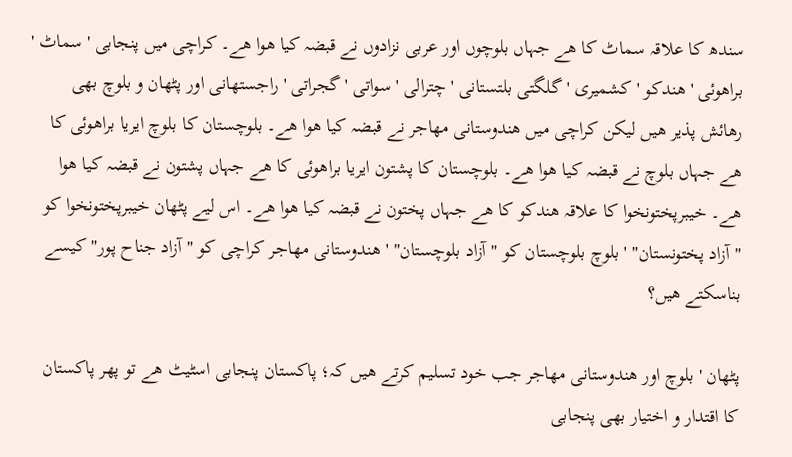سندھ کا علاقہ سماٹ کا ھے جہاں بلوچوں اور عربی نزادوں نے قبضہ کیا ھوا ھے۔ کراچی میں پنجابی ' سماٹ ' براھوئی ' ھندکو ' کشمیری ' گلگتی بلتستانی ' چترالی ' سواتی ' گجراتی ' راجستھانی اور پٹھان و بلوچ بھی رھائش پذیر ھیں لیکن کراچی میں ھندوستانی مھاجر نے قبضہ کیا ھوا ھے۔ بلوچستان کا بلوچ ایریا براھوئی کا ھے جہاں بلوچ نے قبضہ کیا ھوا ھے۔ بلوچستان کا پشتون ایریا براھوئی کا ھے جہاں پشتون نے قبضہ کیا ھوا ھے۔ خیبرپختونخوا کا علاقہ ھندکو کا ھے جہاں پختون نے قبضہ کیا ھوا ھے۔ اس لیے پٹھان خیبرپختونخوا کو "آزاد پختونستان" ' بلوچ بلوچستان کو "آزاد بلوچستان" ' ھندوستانی مھاجر کراچی کو "آزاد جناح پور" کیسے بناسکتے ھیں؟

پٹھان ' بلوچ اور ھندوستانی مھاجر جب خود تسلیم کرتے ھیں کہ؛ پاکستان پنجابی اسٹیٹ ھے تو پھر پاکستان کا اقتدار و اختیار بھی پنجابی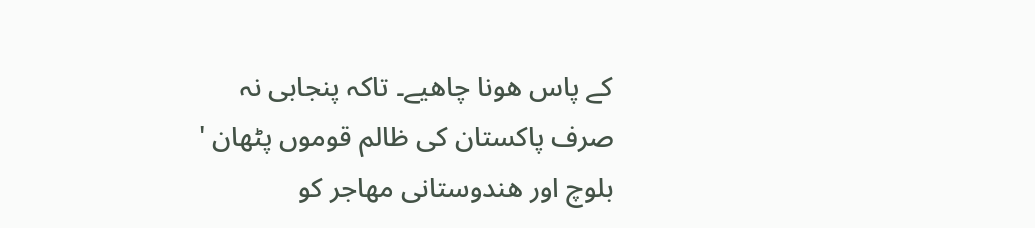کے پاس ھونا چاھیے۔ تاکہ پنجابی نہ صرف پاکستان کی ظالم قوموں پٹھان ' بلوچ اور ھندوستانی مھاجر کو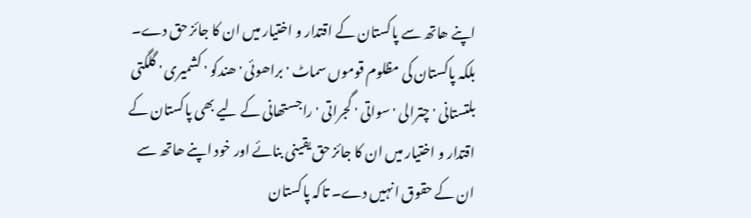اپنے ھاتھ سے پاکستان کے اقتدار و اختیار میں ان کا جائز حق دے۔ بلکہ پاکستان کی مظلوم قوموں سماٹ ' براھوئی ' ھندکو ' کشمیری ' گلگتی بلتستانی ' چترالی ' سواتی ' گجراتی ' راجستھانی کے لیے بھی پاکستان کے اقتدار و اختیار میں ان کا جائز حق یقینی بنائے اور خود اپنے ھاتھ سے ان کے حقوق انہیں دے۔ تاکہ پاکستان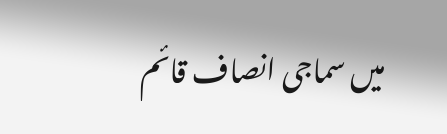میں سماجی انصاف قائم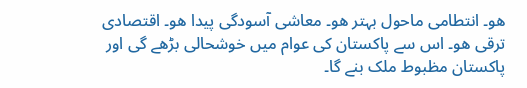ھو۔ انتطامی ماحول بہتر ھو۔ معاشی آسودگی پیدا ھو۔ اقتصادی ترقی ھو۔ اس سے پاکستان کی عوام میں خوشحالی بڑھے گی اور پاکستان مظبوط ملک بنے گا۔